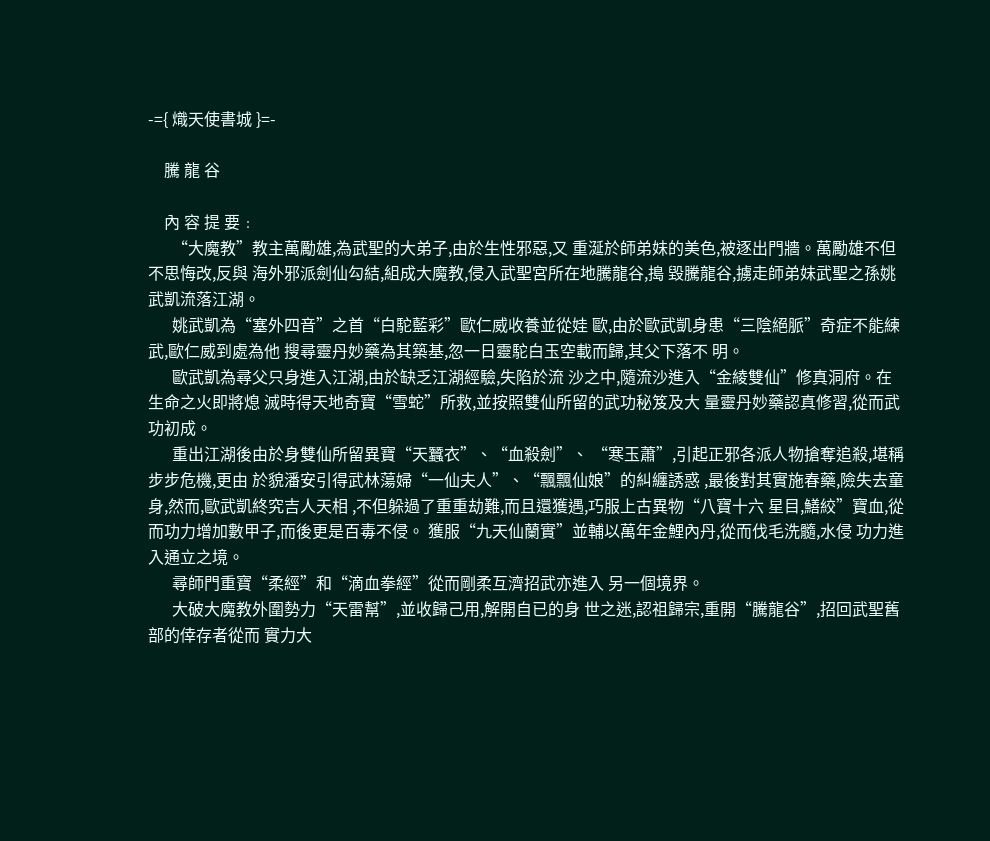-={ 熾天使書城 }=-

    騰 龍 谷

    內 容 提 要﹕
      “大魔教”教主萬勵雄,為武聖的大弟子,由於生性邪惡,又 重涎於師弟妹的美色,被逐出門牆。萬勵雄不但不思悔改,反與 海外邪派劍仙勾結,組成大魔教,侵入武聖宮所在地騰龍谷,搗 毀騰龍谷,擄走師弟妹武聖之孫姚武凱流落江湖。
      姚武凱為“塞外四音”之首“白駝藍彩”歐仁威收養並從娃 歐,由於歐武凱身患“三陰絕脈”奇症不能練武,歐仁威到處為他 搜尋靈丹妙藥為其築基,忽一日靈駝白玉空載而歸,其父下落不 明。
      歐武凱為尋父只身進入江湖,由於缺乏江湖經驗,失陷於流 沙之中,隨流沙進入“金綾雙仙”修真洞府。在生命之火即將熄 滅時得天地奇寶“雪蛇”所救,並按照雙仙所留的武功秘笈及大 量靈丹妙藥認真修習,從而武功初成。
      重出江湖後由於身雙仙所留異寶“天蠶衣”、“血殺劍”、 “寒玉蕭”,引起正邪各派人物搶奪追殺,堪稱步步危機,更由 於貌潘安引得武林蕩婦“一仙夫人”、“飄飄仙娘”的糾纏誘惑 ,最後對其實施春藥,險失去童身,然而,歐武凱終究吉人天相 ,不但躲過了重重劫難,而且還獲遇,巧服上古異物“八寶十六 星目,鱔絞”寶血,從而功力增加數甲子,而後更是百毒不侵。 獲服“九天仙蘭實”並輔以萬年金鯉內丹,從而伐毛洗髓,水侵 功力進入通立之境。
      尋師門重寶“柔經”和“滴血拳經”從而剛柔互濟招武亦進入 另一個境界。
      大破大魔教外圍勢力“天雷幫”,並收歸己用,解開自已的身 世之迷,認祖歸宗,重開“騰龍谷”,招回武聖舊部的倖存者從而 實力大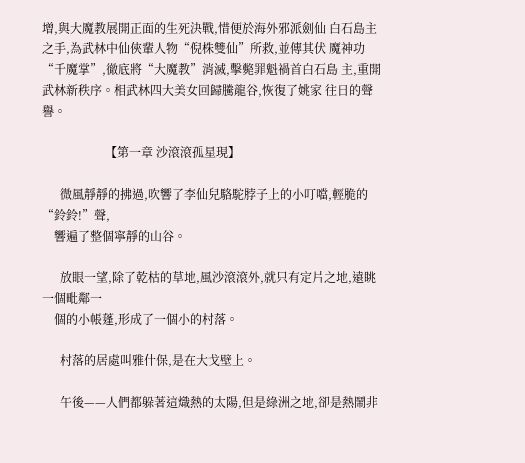增,與大魔教展開正面的生死決戰,惜便於海外邪派劍仙 白石島主之手,為武林中仙俠輩人物“倪株雙仙”所救,並傳其伏 魔神功“千魔掌”,徹底將“大魔教”消滅,擊斃罪魁禍首白石島 主,重開武林新秩序。相武林四大美女回歸騰龍谷,恢復了姚家 往日的聲譽。

                     【第一章 沙滾滾孤星現】

      微風靜靜的拂過,吹響了李仙兒駱駝脖子上的小叮噹,輕脆的“鈴鈴!”聲,
    響遍了整個寧靜的山谷。

      放眼一望,除了乾枯的草地,風沙滾滾外,就只有定片之地,遠眺一個毗鄰一
    個的小帳蓬,形成了一個小的村落。

      村落的居處叫雅什保,是在大戈壁上。

      午後——人們都躲著這熾熱的太陽,但是綠洲之地,卻是熱鬧非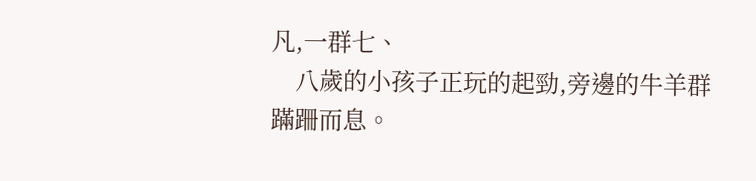凡,一群七、
    八歲的小孩子正玩的起勁,旁邊的牛羊群蹣跚而息。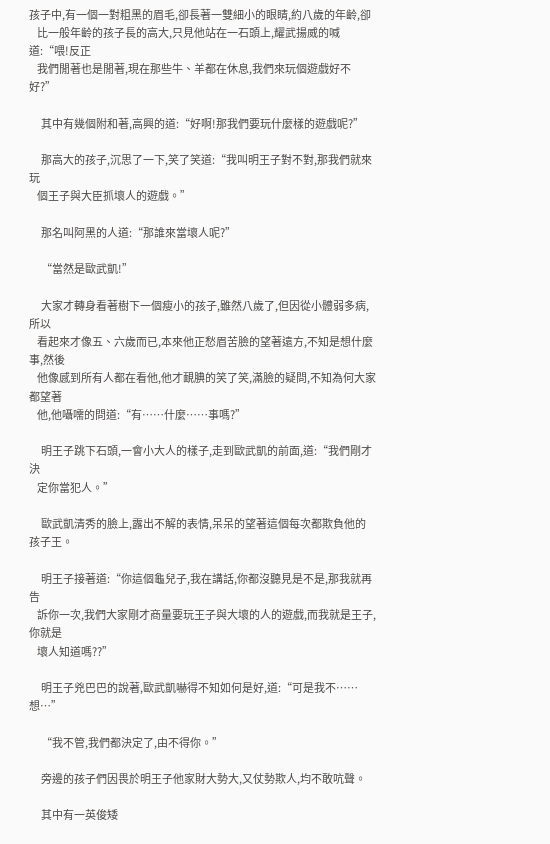孩子中,有一個一對粗黑的眉毛,卻長著一雙細小的眼睛,約八歲的年齡,卻
    比一般年齡的孩子長的高大,只見他站在一石頭上,耀武揚威的喊道:“喂!反正
    我們閒著也是閒著,現在那些牛、羊都在休息,我們來玩個遊戲好不好?”

      其中有幾個附和著,高興的道:“好啊!那我們要玩什麼樣的遊戲呢?”

      那高大的孩子,沉思了一下,笑了笑道:“我叫明王子對不對,那我們就來玩
    個王子與大臣抓壞人的遊戲。”

      那名叫阿黑的人道:“那誰來當壞人呢?”

      “當然是歐武凱!”

      大家才轉身看著樹下一個瘦小的孩子,雖然八歲了,但因從小體弱多病,所以
    看起來才像五、六歲而已,本來他正愁眉苦臉的望著遠方,不知是想什麼事,然後
    他像感到所有人都在看他,他才靦腆的笑了笑,滿臉的疑問,不知為何大家都望著
    他,他囁嚅的問道:“有……什麼……事嗎?”

      明王子跳下石頭,一會小大人的樣子,走到歐武凱的前面,道:“我們剛才決
    定你當犯人。”

      歐武凱清秀的臉上,露出不解的表情,呆呆的望著這個每次都欺負他的孩子王。

      明王子接著道:“你這個龜兒子,我在講話,你都沒聽見是不是,那我就再告
    訴你一次,我們大家剛才商量要玩王子與大壞的人的遊戲,而我就是王子,你就是
    壞人知道嗎??”

      明王子兇巴巴的說著,歐武凱嚇得不知如何是好,道:“可是我不……想…”

      “我不管,我們都決定了,由不得你。”

      旁邊的孩子們因畏於明王子他家財大勢大,又仗勢欺人,均不敢吭聲。

      其中有一英俊矮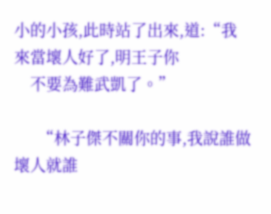小的小孩,此時站了出來,道:“我來當壞人好了,明王子你
    不要為難武凱了。”

      “林子傑不關你的事,我說誰做壞人就誰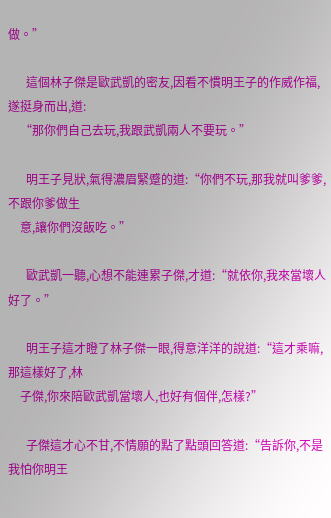做。”

      這個林子傑是歐武凱的密友,因看不慣明王子的作威作福,遂挺身而出,道:
    “那你們自己去玩,我跟武凱兩人不要玩。”

      明王子見狀,氣得濃眉緊蹙的道:“你們不玩,那我就叫爹爹,不跟你爹做生
    意,讓你們沒飯吃。”

      歐武凱一聽,心想不能連累子傑,才道:“就依你,我來當壞人好了。”

      明王子這才瞪了林子傑一眼,得意洋洋的說道:“這才乘嘛,那這樣好了,林
    子傑,你來陪歐武凱當壞人,也好有個伴,怎樣?”

      子傑這才心不甘,不情願的點了點頭回答道:“告訴你,不是我怕你明王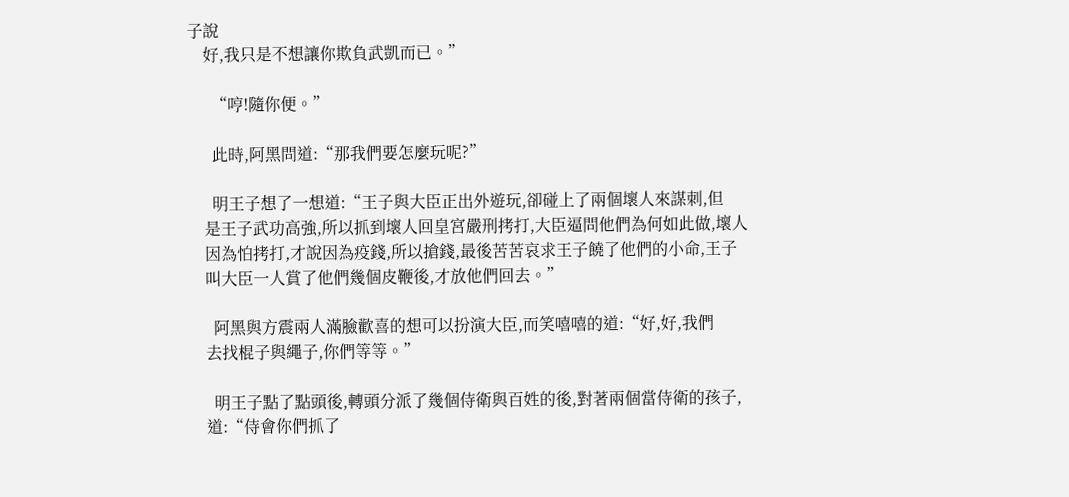子說
    好,我只是不想讓你欺負武凱而已。”

      “哼!隨你便。”

      此時,阿黑問道:“那我們要怎麼玩呢?”

      明王子想了一想道:“王子與大臣正出外遊玩,卻碰上了兩個壞人來謀刺,但
    是王子武功高強,所以抓到壞人回皇宮嚴刑拷打,大臣逼問他們為何如此做,壞人
    因為怕拷打,才說因為疫錢,所以搶錢,最後苦苦哀求王子饒了他們的小命,王子
    叫大臣一人賞了他們幾個皮鞭後,才放他們回去。”

      阿黑與方震兩人滿臉歡喜的想可以扮演大臣,而笑嘻嘻的道:“好,好,我們
    去找棍子與繩子,你們等等。”

      明王子點了點頭後,轉頭分派了幾個侍衛與百姓的後,對著兩個當侍衛的孩子,
    道:“侍會你們抓了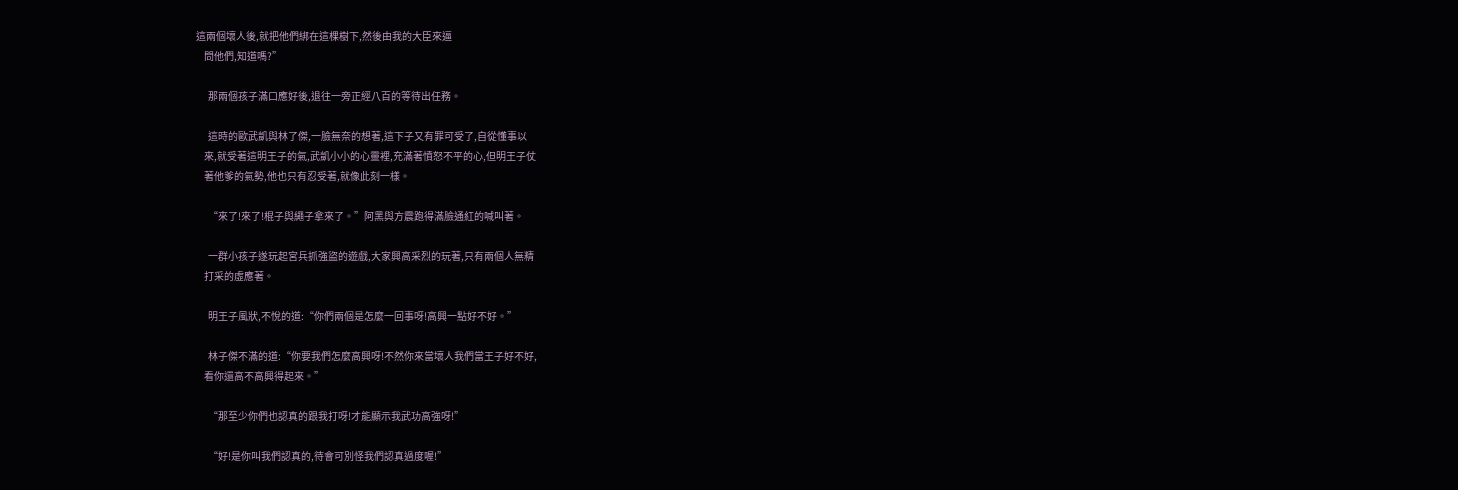這兩個壞人後,就把他們綁在這棵樹下,然後由我的大臣來逼
    問他們,知道嗎?”

      那兩個孩子滿口應好後,退往一旁正經八百的等待出任務。

      這時的歐武凱與林了傑,一臉無奈的想著,這下子又有罪可受了,自從懂事以
    來,就受著這明王子的氣,武凱小小的心靈裡,充滿著憤怒不平的心,但明王子仗
    著他爹的氣勢,他也只有忍受著,就像此刻一樣。

      “來了!來了!棍子與繩子拿來了。”阿黑與方震跑得滿臉通紅的喊叫著。

      一群小孩子遂玩起宮兵抓強盜的遊戲,大家興高采烈的玩著,只有兩個人無精
    打采的虛應著。

      明王子風狀,不悅的道:“你們兩個是怎麼一回事呀!高興一點好不好。”

      林子傑不滿的道:“你要我們怎麼高興呀!不然你來當壞人我們當王子好不好,
    看你還高不高興得起來。”

      “那至少你們也認真的跟我打呀!才能顯示我武功高強呀!”

      “好!是你叫我們認真的,待會可別怪我們認真過度喔!”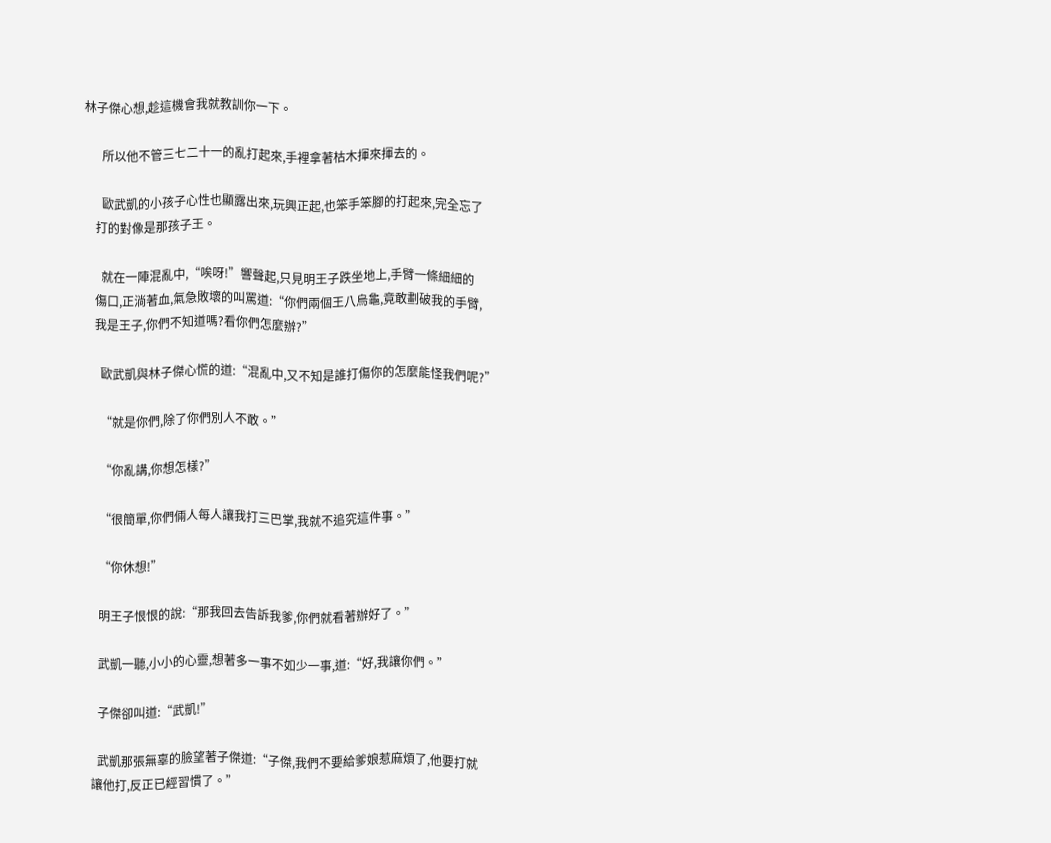林子傑心想,趁這機會我就教訓你一下。

      所以他不管三七二十一的亂打起來,手裡拿著枯木揮來揮去的。

      歐武凱的小孩子心性也顯露出來,玩興正起,也笨手笨腳的打起來,完全忘了
    打的對像是那孩子王。

      就在一陣混亂中,“唉呀!”響聲起,只見明王子跌坐地上,手臂一條細細的
    傷口,正淌著血,氣急敗壞的叫罵道:“你們兩個王八烏龜,竟敢劃破我的手臂,
    我是王子,你們不知道嗎?看你們怎麼辦?”

      歐武凱與林子傑心慌的道:“混亂中,又不知是誰打傷你的怎麼能怪我們呢?”

      “就是你們,除了你們別人不敢。”

      “你亂講,你想怎樣?”

      “很簡單,你們倆人每人讓我打三巴掌,我就不追究這件事。”

      “你休想!”

      明王子恨恨的說:“那我回去告訴我爹,你們就看著辦好了。”

      武凱一聽,小小的心靈,想著多一事不如少一事,道:“好,我讓你們。”

      子傑卻叫道:“武凱!”

      武凱那張無辜的臉望著子傑道:“子傑,我們不要給爹娘惹麻煩了,他要打就
    讓他打,反正已經習慣了。”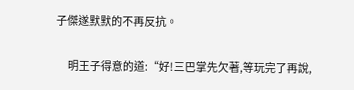子傑遂默默的不再反抗。

      明王子得意的道:“好!三巴掌先欠著,等玩完了再說,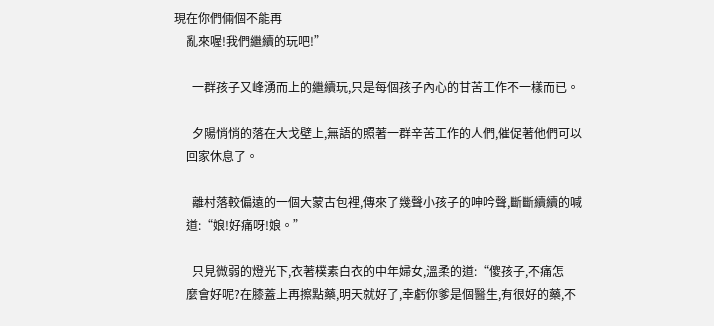現在你們倆個不能再
    亂來喔!我們繼續的玩吧!”

      一群孩子又峰湧而上的繼續玩,只是每個孩子內心的甘苦工作不一樣而已。

      夕陽悄悄的落在大戈壁上,無語的照著一群辛苦工作的人們,催促著他們可以
    回家休息了。

      離村落較偏遠的一個大蒙古包裡,傳來了幾聲小孩子的呻吟聲,斷斷續續的喊
    道:“娘!好痛呀!娘。”

      只見微弱的燈光下,衣著樸素白衣的中年婦女,溫柔的道:“傻孩子,不痛怎
    麼會好呢?在膝蓋上再擦點藥,明天就好了,幸虧你爹是個醫生,有很好的藥,不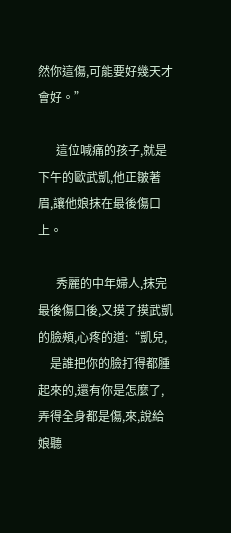然你這傷,可能要好幾天才會好。”

      這位喊痛的孩子,就是下午的歐武凱,他正皺著眉,讓他娘抹在最後傷口上。

      秀麗的中年婦人,抹完最後傷口後,又摸了摸武凱的臉頰,心疼的道:“凱兒,
    是誰把你的臉打得都腫起來的,還有你是怎麼了,弄得全身都是傷,來,說給娘聽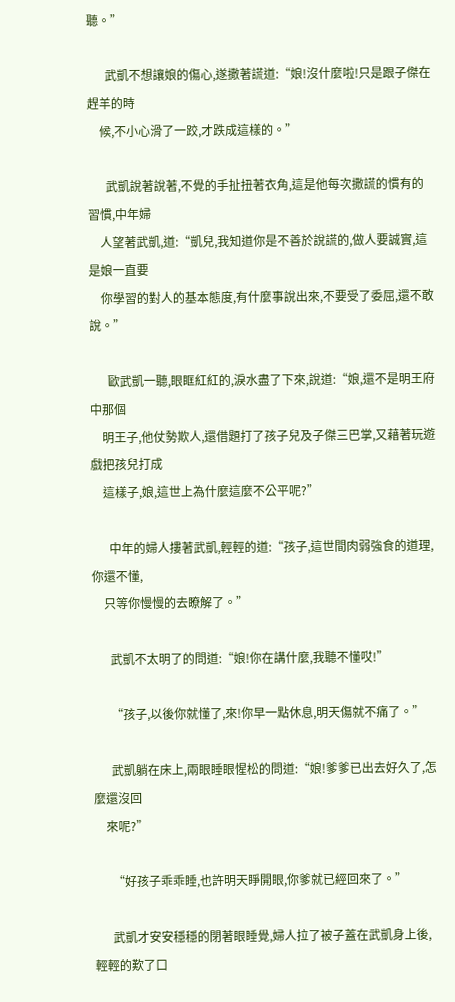聽。”

      武凱不想讓娘的傷心,遂撒著謊道:“娘!沒什麼啦!只是跟子傑在趕羊的時
    候,不小心滑了一跤,才跌成這樣的。”

      武凱說著說著,不覺的手扯扭著衣角,這是他每次撒謊的慣有的習慣,中年婦
    人望著武凱,道:“凱兒,我知道你是不善於說謊的,做人要誠實,這是娘一直要
    你學習的對人的基本態度,有什麼事說出來,不要受了委屈,還不敢說。”

      歐武凱一聽,眼眶紅紅的,淚水盡了下來,說道:“娘,還不是明王府中那個
    明王子,他仗勢欺人,還借題打了孩子兒及子傑三巴掌,又藉著玩遊戲把孩兒打成
    這樣子,娘,這世上為什麼這麼不公平呢?”

      中年的婦人摟著武凱,輕輕的道:“孩子,這世間肉弱強食的道理,你還不懂,
    只等你慢慢的去瞭解了。”

      武凱不太明了的問道:“娘!你在講什麼,我聽不懂哎!”

      “孩子,以後你就懂了,來!你早一點休息,明天傷就不痛了。”

      武凱躺在床上,兩眼睡眼惺松的問道:“娘!爹爹已出去好久了,怎麼還沒回
    來呢?”

      “好孩子乖乖睡,也許明天睜開眼,你爹就已經回來了。”

      武凱才安安穩穩的閉著眼睡覺,婦人拉了被子蓋在武凱身上後,輕輕的歎了口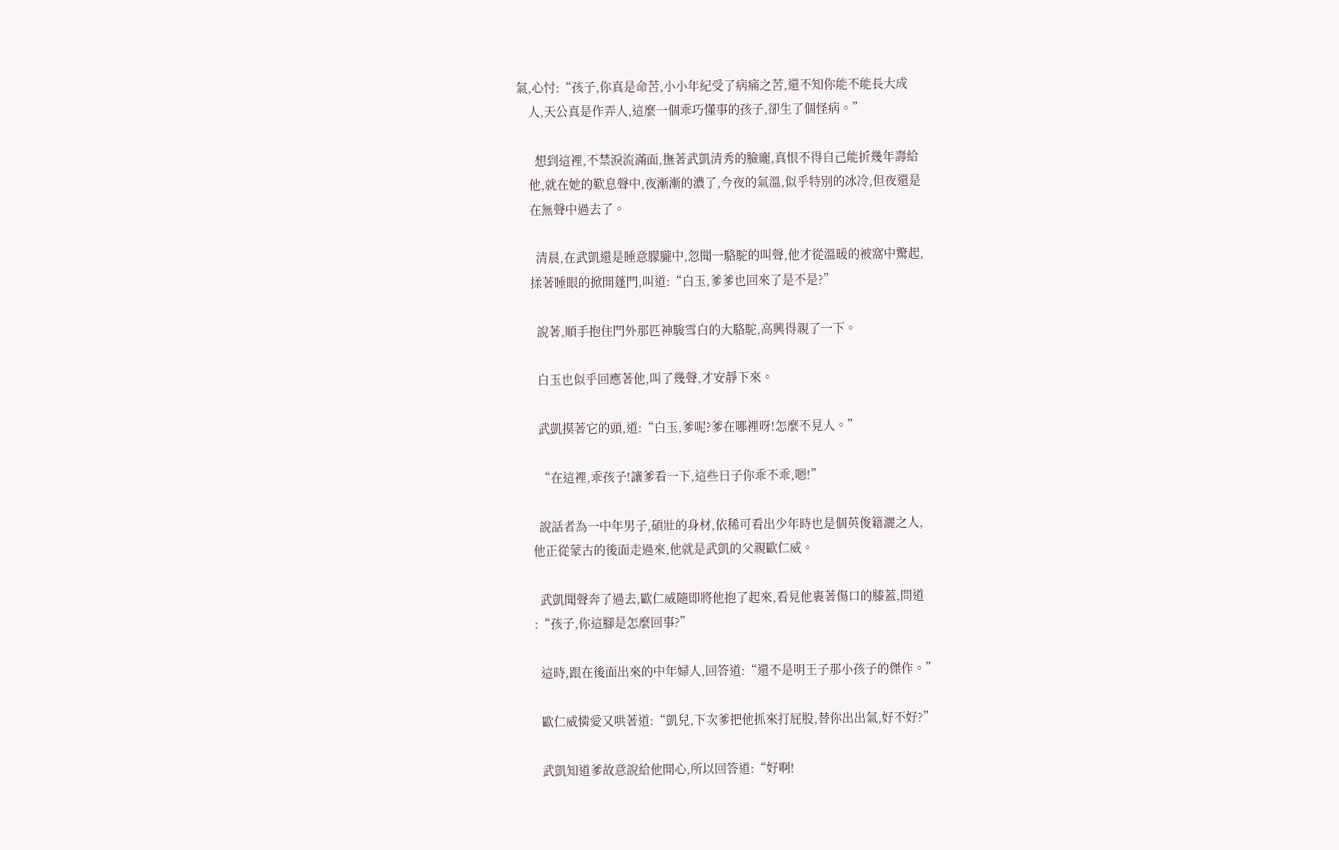氣,心忖:“孩子,你真是命苦,小小年紀受了病痛之苦,還不知你能不能長大成
    人,天公真是作弄人,這麼一個乖巧懂事的孩子,卻生了個怪病。”

      想到這裡,不禁淚流滿面,撫著武凱清秀的臉龐,真恨不得自己能折幾年壽給
    他,就在她的歎息聲中,夜漸漸的濃了,今夜的氣溫,似乎特別的冰冷,但夜還是
    在無聲中過去了。

      清晨,在武凱還是睡意朦朧中,忽聞一駱駝的叫聲,他才從溫暖的被窩中驚起,
    揉著睡眼的掀開蓬門,叫道:“白玉,爹爹也回來了是不是?”

      說著,順手抱住門外那匹神駿雪白的大駱駝,高興得親了一下。

      白玉也似乎回應著他,叫了幾聲,才安靜下來。

      武凱摸著它的頭,道:“白玉,爹呢?爹在哪裡呀!怎麼不見人。”

      “在這裡,乖孩子!讓爹看一下,這些日子你乖不乖,嗯!”

      說話者為一中年男子,碩壯的身材,依稀可看出少年時也是個英俊籍灑之人,
    他正從蒙古的後面走過來,他就是武凱的父親歐仁威。

      武凱聞聲奔了過去,歐仁威隨即將他抱了起來,看見他裹著傷口的膝蓋,問道
    :“孩子,你這腳是怎麼回事?”

      這時,跟在後面出來的中年婦人,回答道:“還不是明王子那小孩子的傑作。”

      歐仁威憐愛又哄著道:“凱兒,下次爹把他抓來打屁股,替你出出氣,好不好?”

      武凱知道爹故意說給他開心,所以回答道:“好啊!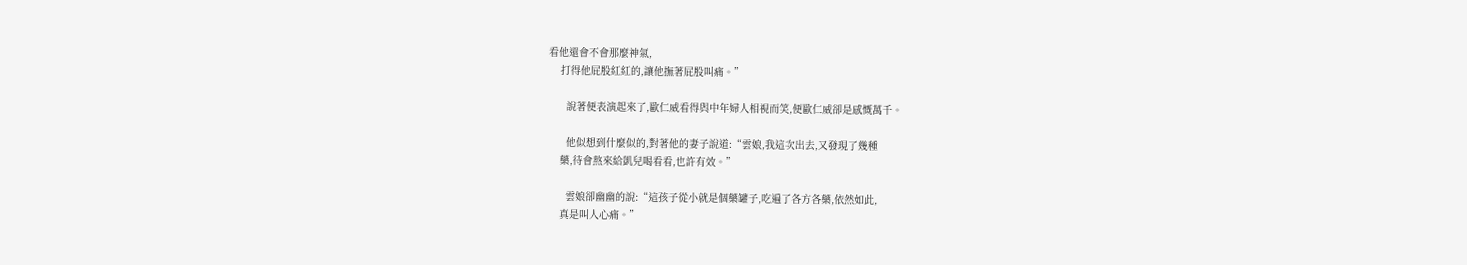看他還會不會那麼神氣,
    打得他屁股紅紅的,讓他撫著屁股叫痛。”

      說著便表演起來了,歐仁威看得與中年婦人相視而笑,便歐仁威卻是感慨萬千。

      他似想到什麼似的,對著他的妻子說道:“雲娘,我這次出去,又發現了幾種
    藥,待會熬來給凱兒喝看看,也許有效。”

      雲娘卻幽幽的說:“這孩子從小就是個藥罐子,吃遍了各方各藥,依然如此,
    真是叫人心痛。”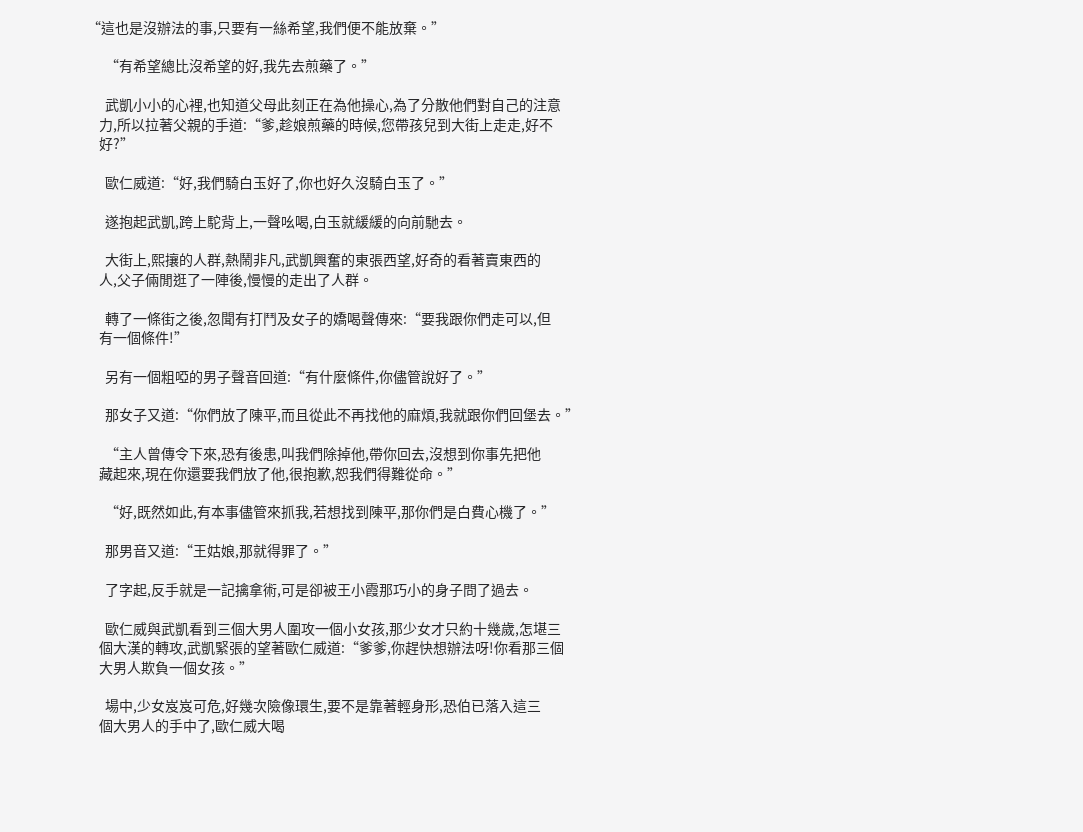“這也是沒辦法的事,只要有一絲希望,我們便不能放棄。”

      “有希望總比沒希望的好,我先去煎藥了。”

      武凱小小的心裡,也知道父母此刻正在為他操心,為了分散他們對自己的注意
    力,所以拉著父親的手道:“爹,趁娘煎藥的時候,您帶孩兒到大街上走走,好不
    好?”

      歐仁威道:“好,我們騎白玉好了,你也好久沒騎白玉了。”

      遂抱起武凱,跨上駝背上,一聲吆喝,白玉就緩緩的向前馳去。

      大街上,熙攘的人群,熱鬧非凡,武凱興奮的東張西望,好奇的看著賣東西的
    人,父子倆閒逛了一陣後,慢慢的走出了人群。

      轉了一條街之後,忽聞有打鬥及女子的嬌喝聲傳來:“要我跟你們走可以,但
    有一個條件!”

      另有一個粗啞的男子聲音回道:“有什麼條件,你儘管說好了。”

      那女子又道:“你們放了陳平,而且從此不再找他的麻煩,我就跟你們回堡去。”

      “主人曾傳令下來,恐有後患,叫我們除掉他,帶你回去,沒想到你事先把他
    藏起來,現在你還要我們放了他,很抱歉,恕我們得難從命。”

      “好,既然如此,有本事儘管來抓我,若想找到陳平,那你們是白費心機了。”

      那男音又道:“王姑娘,那就得罪了。”

      了字起,反手就是一記擒拿術,可是卻被王小霞那巧小的身子問了過去。

      歐仁威與武凱看到三個大男人圍攻一個小女孩,那少女才只約十幾歲,怎堪三
    個大漢的轉攻,武凱緊張的望著歐仁威道:“爹爹,你趕快想辦法呀!你看那三個
    大男人欺負一個女孩。”

      場中,少女岌岌可危,好幾次險像環生,要不是靠著輕身形,恐伯已落入這三
    個大男人的手中了,歐仁威大喝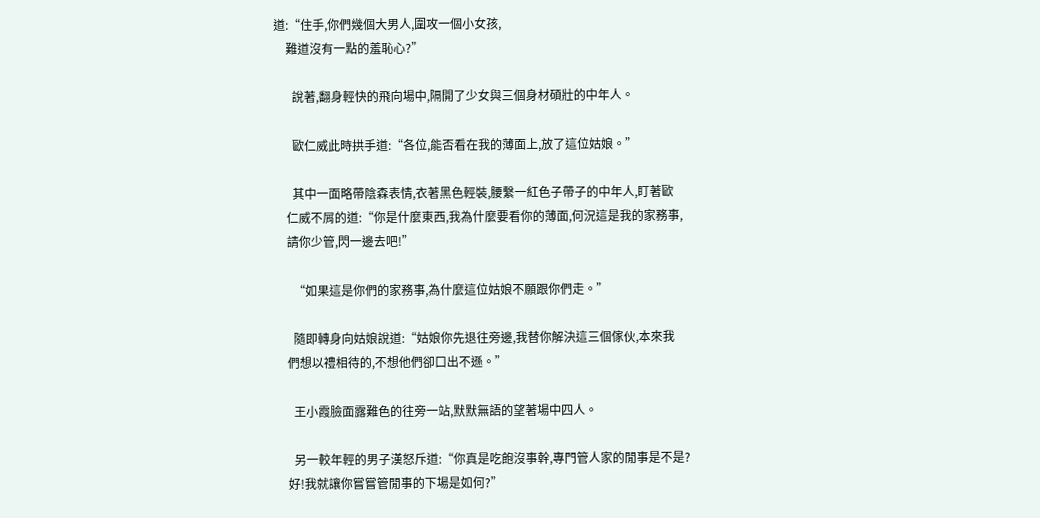道:“住手,你們幾個大男人,圍攻一個小女孩,
    難道沒有一點的羞恥心?”

      說著,翻身輕快的飛向場中,隔開了少女與三個身材碩壯的中年人。

      歐仁威此時拱手道:“各位,能否看在我的薄面上,放了這位姑娘。”

      其中一面略帶陰森表情,衣著黑色輕裝,腰繫一紅色子帶子的中年人,盯著歐
    仁威不屑的道:“你是什麼東西,我為什麼要看你的薄面,何況這是我的家務事,
    請你少管,閃一邊去吧!”

      “如果這是你們的家務事,為什麼這位姑娘不願跟你們走。”

      隨即轉身向姑娘說道:“姑娘你先退往旁邊,我替你解決這三個傢伙,本來我
    們想以禮相待的,不想他們卻口出不遜。”

      王小霞臉面露難色的往旁一站,默默無語的望著場中四人。

      另一較年輕的男子漢怒斥道:“你真是吃飽沒事幹,專門管人家的閒事是不是?
    好!我就讓你嘗嘗管閒事的下場是如何?”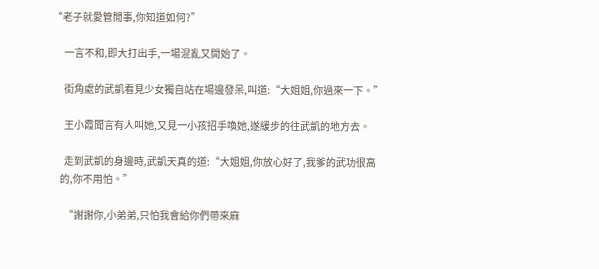“老子就愛管閒事,你知道如何?”

      一言不和,即大打出手,一場混亂又開始了。

      街角處的武凱看見少女獨自站在場邊發呆,叫道:“大姐姐,你過來一下。”

      王小霞聞言有人叫她,又見一小孩招手喚她,遂緩步的往武凱的地方去。

      走到武凱的身邊時,武凱天真的道:“大姐姐,你放心好了,我爹的武功很高
    的,你不用怕。”

      “謝謝你,小弟弟,只怕我會給你們帶來麻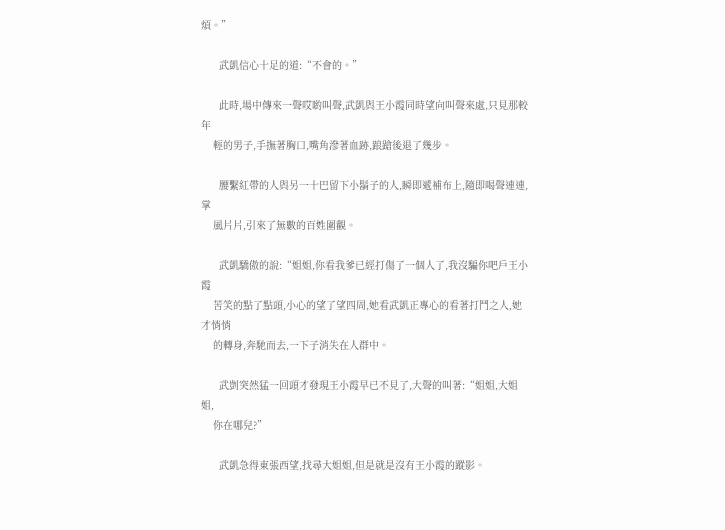煩。”

      武凱信心十足的道:“不會的。”

      此時,場中傳來一聲哎喲叫聲,武凱與王小霞同時望向叫聲來處,只見那較年
    輕的男子,手撫著胸口,嘴角滲著血跡,踉蹌後退了幾步。

      腰繫紅帶的人與另一十巴留下小鬍子的人,瞬即遞補布上,隨即喝聲連連,掌
    風片片,引來了無數的百姓圍觀。

      武凱驕傲的說:“姐姐,你看我爹已經打傷了一個人了,我沒騙你吧戶王小霞
    苦笑的點了點頭,小心的望了望四周,她看武凱正專心的看著打鬥之人,她才悄悄
    的轉身,奔馳而去,一下子消失在人群中。

      武剴突然猛一回頭才發現王小霞早已不見了,大聲的叫著:“姐姐,大姐姐,
    你在哪兒?”

      武凱急得東張西望,找尋大姐姐,但是就是沒有王小霞的蹤影。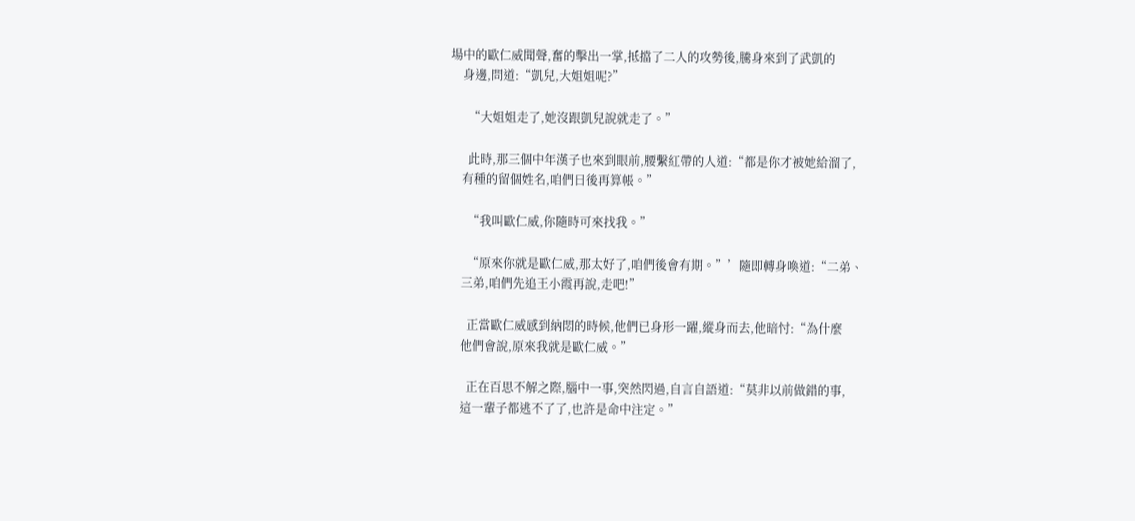場中的歐仁威聞聲,奮的擊出一掌,抵擋了二人的攻勢後,騰身來到了武凱的
    身邊,問道:“凱兒,大姐姐呢?”

      “大姐姐走了,她沒跟凱兒說就走了。”

      此時,那三個中年漢子也來到眼前,腰繫紅帶的人道:“都是你才被她給溜了,
    有種的留個姓名,咱們日後再算帳。”

      “我叫歐仁威,你隨時可來找我。”

      “原來你就是歐仁威,那太好了,咱們後會有期。”’隨即轉身喚道:“二弟、
    三弟,咱們先追王小霞再說,走吧!”

      正當歐仁威感到納悶的時候,他們已身形一躍,縱身而去,他暗忖:“為什麼
    他們會說,原來我就是歐仁威。”

      正在百思不解之際,腦中一事,突然閃過,自言自語道:“莫非以前做錯的事,
    這一輩子都逃不了了,也許是命中注定。”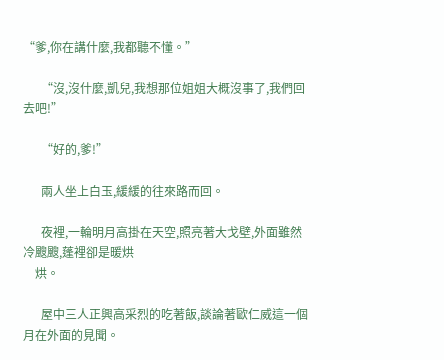“爹,你在講什麼,我都聽不懂。”

      “沒,沒什麼,凱兒,我想那位姐姐大概沒事了,我們回去吧!”

      “好的,爹!”

      兩人坐上白玉,緩緩的往來路而回。

      夜裡,一輪明月高掛在天空,照亮著大戈壁,外面雖然冷颼颼,蓬裡卻是暖烘
    烘。

      屋中三人正興高采烈的吃著飯,談論著歐仁威這一個月在外面的見聞。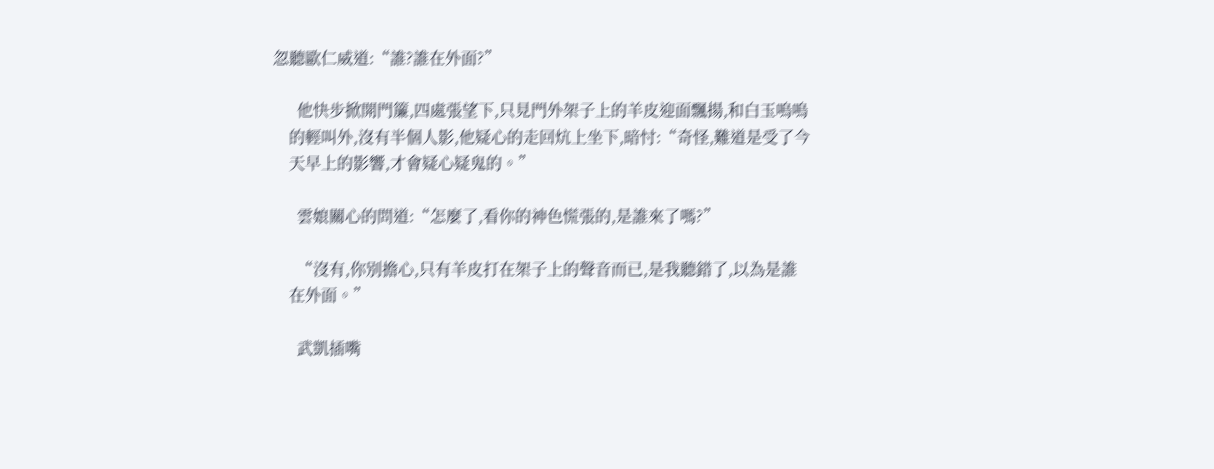忽聽歐仁威道:“誰?誰在外面?”

      他快步掀開門簾,四處張望下,只見門外架子上的羊皮迎面飄揚,和白玉嗚嗚
    的輕叫外,沒有半個人影,他疑心的走回炕上坐下,暗忖:“奇怪,難道是受了今
    天早上的影響,才會疑心疑鬼的。”

      雲娘關心的問道:“怎麼了,看你的神色慌張的,是誰來了嗎?”

      “沒有,你別擔心,只有羊皮打在架子上的聲音而已,是我聽錯了,以為是誰
    在外面。”

      武凱插嘴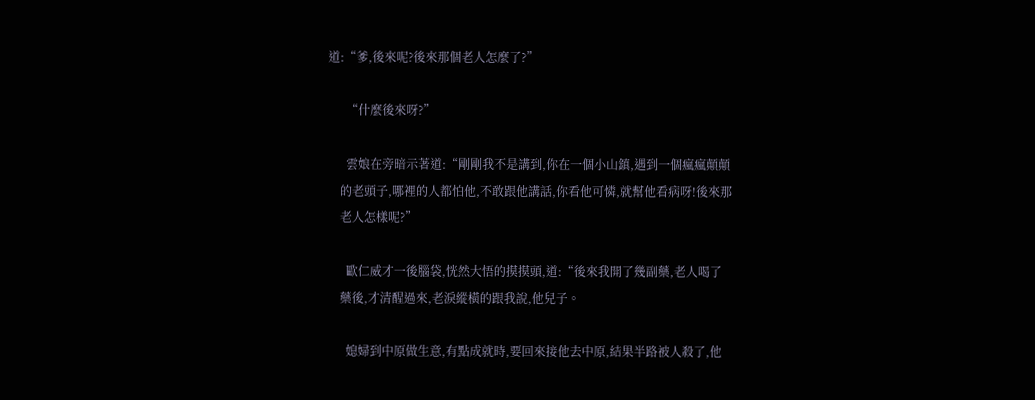道:“爹,後來呢?後來那個老人怎麼了?”

      “什麼後來呀?”

      雲娘在旁暗示著道:“剛剛我不是講到,你在一個小山鎮,遇到一個瘋瘋顛顛
    的老頭子,哪裡的人都怕他,不敢跟他講話,你看他可憐,就幫他看病呀!後來那
    老人怎樣呢?”

      歐仁威才一後腦袋,恍然大悟的摸摸頭,道:“後來我開了幾副藥,老人喝了
    藥後,才清醒過來,老淚縱橫的跟我說,他兒子。

      媳婦到中原做生意,有點成就時,要回來接他去中原,結果半路被人殺了,他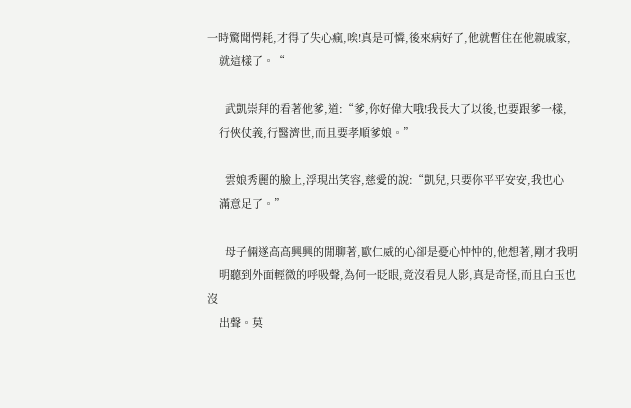一時驚聞愕耗,才得了失心瘋,唉!真是可憐,後來病好了,他就暫住在他親戚家,
    就這樣了。“

      武凱崇拜的看著他爹,道:“爹,你好偉大哦!我長大了以後,也要跟爹一樣,
    行俠仗義,行醫濟世,而且要孝順爹娘。”

      雲娘秀麗的臉上,浮現出笑容,慈愛的說:“凱兒,只要你平平安安,我也心
    滿意足了。”

      母子倆遂高高興興的閒聊著,歐仁威的心卻是憂心忡忡的,他想著,剛才我明
    明聽到外面輕微的呼吸聲,為何一眨眼,竟沒看見人影,真是奇怪,而且白玉也沒
    出聲。莫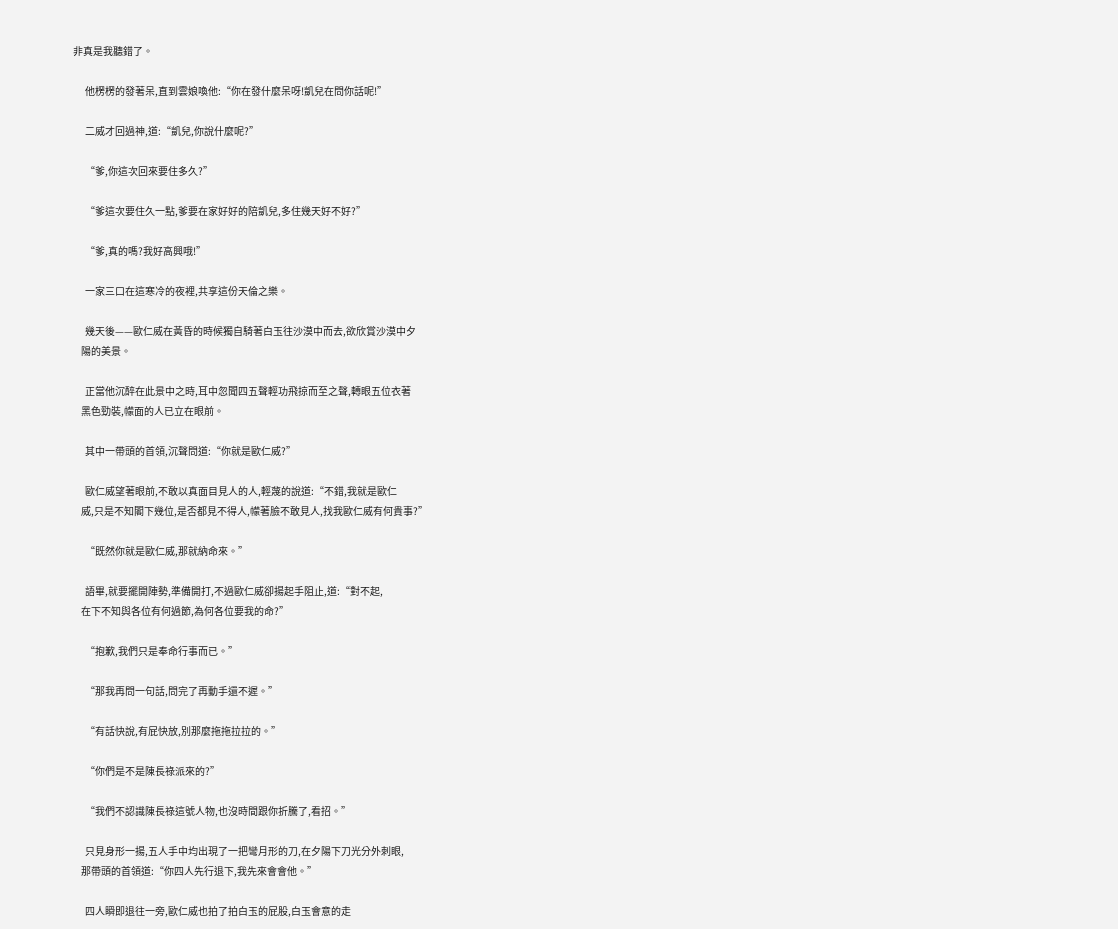非真是我聽錯了。

      他楞楞的發著呆,直到雲娘喚他:“你在發什麼呆呀!凱兒在問你話呢!”

      二威才回過神,道:“凱兒,你說什麼呢?”

      “爹,你這次回來要住多久?”

      “爹這次要住久一點,爹要在家好好的陪凱兒,多住幾天好不好?”

      “爹,真的嗎?我好高興哦!”

      一家三口在這寒冷的夜裡,共享這份天倫之樂。

      幾天後——歐仁威在黃昏的時候獨自騎著白玉往沙漠中而去,欲欣賞沙漠中夕
    陽的美景。

      正當他沉醉在此景中之時,耳中忽聞四五聲輕功飛掠而至之聲,轉眼五位衣著
    黑色勁裝,幪面的人已立在眼前。

      其中一帶頭的首領,沉聲問道:“你就是歐仁威?”

      歐仁威望著眼前,不敢以真面目見人的人,輕蔑的說道:“不錯,我就是歐仁
    威,只是不知閣下幾位,是否都見不得人,幪著臉不敢見人,找我歐仁威有何貴事?”

      “既然你就是歐仁威,那就納命來。”

      語畢,就要擺開陣勢,準備開打,不過歐仁威卻揚起手阻止,道:“對不起,
    在下不知與各位有何過節,為何各位要我的命?”

      “抱歉,我們只是奉命行事而已。”

      “那我再問一句話,問完了再動手還不遲。”

      “有話快說,有屁快放,別那麼拖拖拉拉的。”

      “你們是不是陳長祿派來的?”

      “我們不認識陳長祿這號人物,也沒時間跟你折騰了,看招。”

      只見身形一揚,五人手中均出現了一把彎月形的刀,在夕陽下刀光分外刺眼,
    那帶頭的首領道:“你四人先行退下,我先來會會他。”

      四人瞬即退往一旁,歐仁威也拍了拍白玉的屁股,白玉會意的走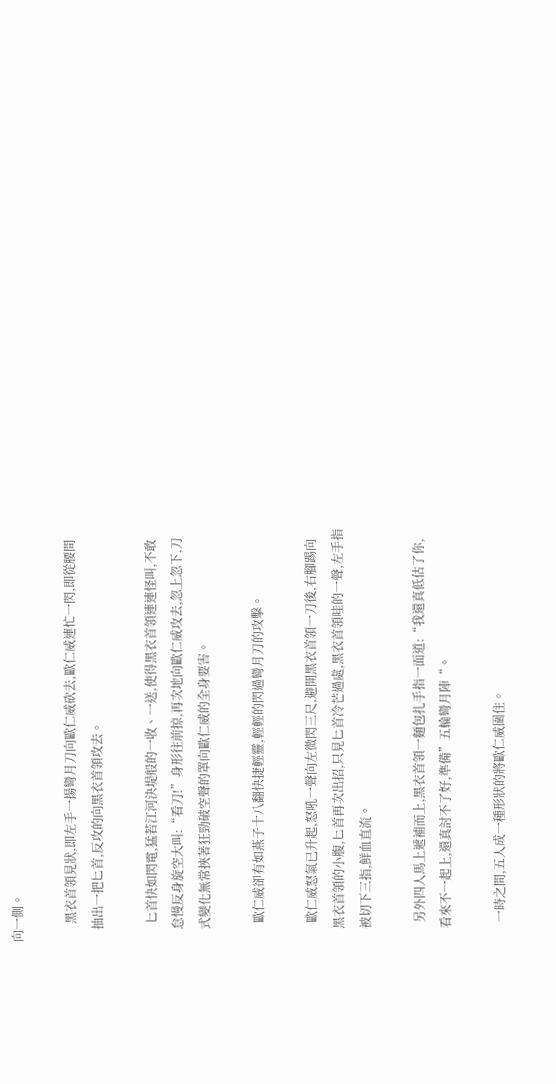向一側。

      黑衣首領見狀,即左手一揚彎月刀向歐仁威砍去,歐仁威連忙一閃,即從腰間
    抽出一把匕首,反攻的向黑衣首領攻去。

      匕首快如閃電,猛若江河決堤般的一收、一送,使得黑衣首領連連怪叫,不敢
    怠慢反身旋空大叫:“看刀!”身形往前掠,再次地向歐仁威攻去,忽上忽下,刀
    式變化無常挾著狂勁破空聲的罩向歐仁威的全身要害。

      歐仁威卻有如燕子十八翻快捷輕靈,輕輕的閃過彎月刀的攻擊。

      歐仁威怒氣已升起,怒吼一聲向左微閃三尺,避開黑衣首領一刀後,右腳踢向
    黑衣首領的小腹,匕首再次出招,只見匕首冷芒過處,黑衣首領哇的一聲,左手指
    被切下三指,鮮血直流。

      另外四人馬上遞補而上,黑衣首領一麵包扎手指一面道:“我還真低估了你,
    看來不一起上,還真討不了好,準備”五輪彎月陣“。

      一時之間,五人成一種形狀的將歐仁威圍住。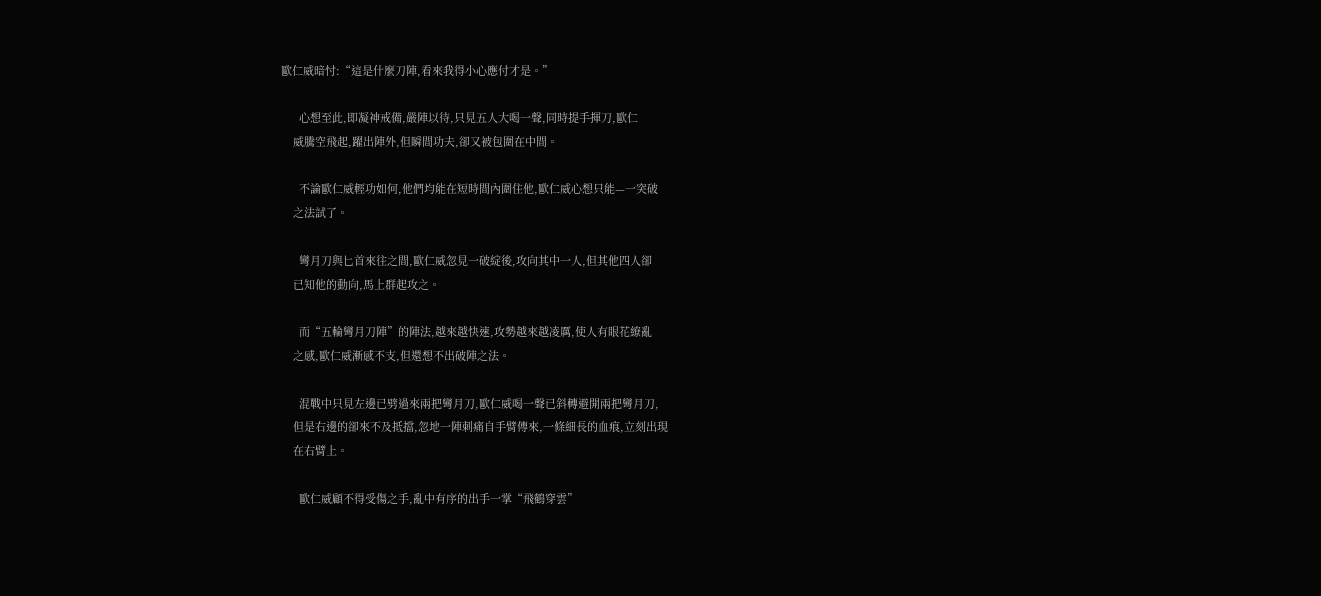歐仁威暗忖:“這是什麼刀陣,看來我得小心應付才是。”

      心想至此,即凝神戒備,嚴陣以待,只見五人大喝一聲,同時提手揮刀,歐仁
    威騰空飛起,躍出陣外,但瞬間功夫,卻又被包圍在中間。

      不論歐仁威輕功如何,他們均能在短時間內圍住他,歐仁威心想只能—一突破
    之法試了。

      彎月刀與匕首來往之間,歐仁威忽見一破綻後,攻向其中一人,但其他四人卻
    已知他的動向,馬上群起攻之。

      而“五輪彎月刀陣”的陣法,越來越快速,攻勢越來越凌厲,使人有眼花繚亂
    之感,歐仁威漸感不支,但還想不出破陣之法。

      混戰中只見左邊已劈過來兩把彎月刀,歐仁威喝一聲已斜轉避開兩把彎月刀,
    但是右邊的卻來不及抵擋,忽地一陣刺痛自手臂傳來,一條細長的血痕,立刻出現
    在右臂上。

      歐仁威顧不得受傷之手,亂中有序的出手一掌“飛鶴穿雲”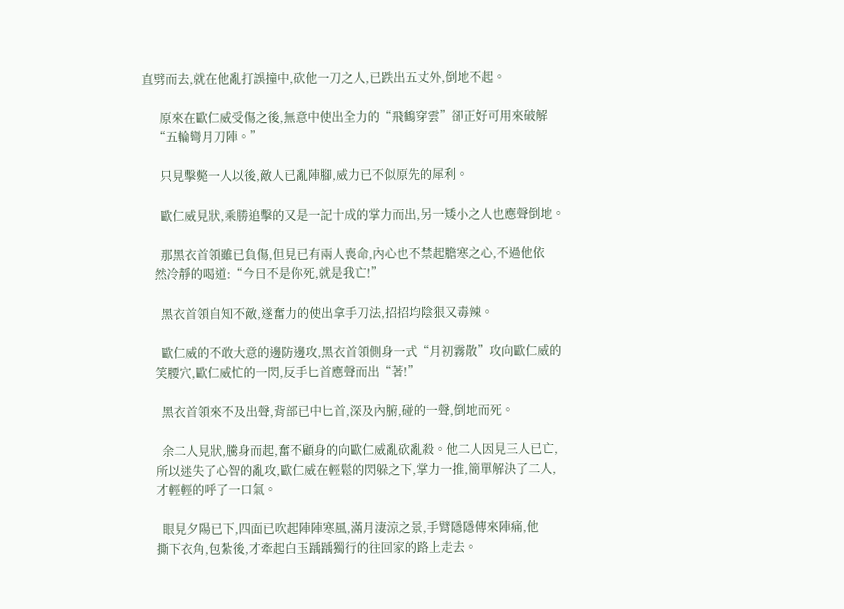直劈而去,就在他亂打誤撞中,砍他一刀之人,已跌出五丈外,倒地不起。

      原來在歐仁威受傷之後,無意中使出全力的“飛鶴穿雲”卻正好可用來破解
    “五輪彎月刀陣。”

      只見擊斃一人以後,敵人已亂陣腳,威力已不似原先的犀利。

      歐仁威見狀,乘勝追擊的又是一記十成的掌力而出,另一矮小之人也應聲倒地。

      那黑衣首領雖已負傷,但見已有兩人喪命,內心也不禁起膽寒之心,不過他依
    然冷靜的喝道:“今日不是你死,就是我亡!”

      黑衣首領自知不敵,遂奮力的使出拿手刀法,招招均陰狠又毒辣。

      歐仁威的不敢大意的邊防邊攻,黑衣首領側身一式“月初霧散”攻向歐仁威的
    笑腰穴,歐仁威忙的一閃,反手匕首應聲而出“著!”

      黑衣首領來不及出聲,背部已中匕首,深及內腑,碰的一聲,倒地而死。

      余二人見狀,騰身而起,奮不顧身的向歐仁威亂砍亂殺。他二人因見三人已亡,
    所以迷失了心智的亂攻,歐仁威在輕鬆的閃躲之下,掌力一推,簡單解決了二人,
    才輕輕的呼了一口氣。

      眼見夕陽已下,四面已吹起陣陣寒風,滿月淒涼之景,手臂隱隱傳來陣痛,他
    撕下衣角,包紮後,才牽起白玉踽踽獨行的往回家的路上走去。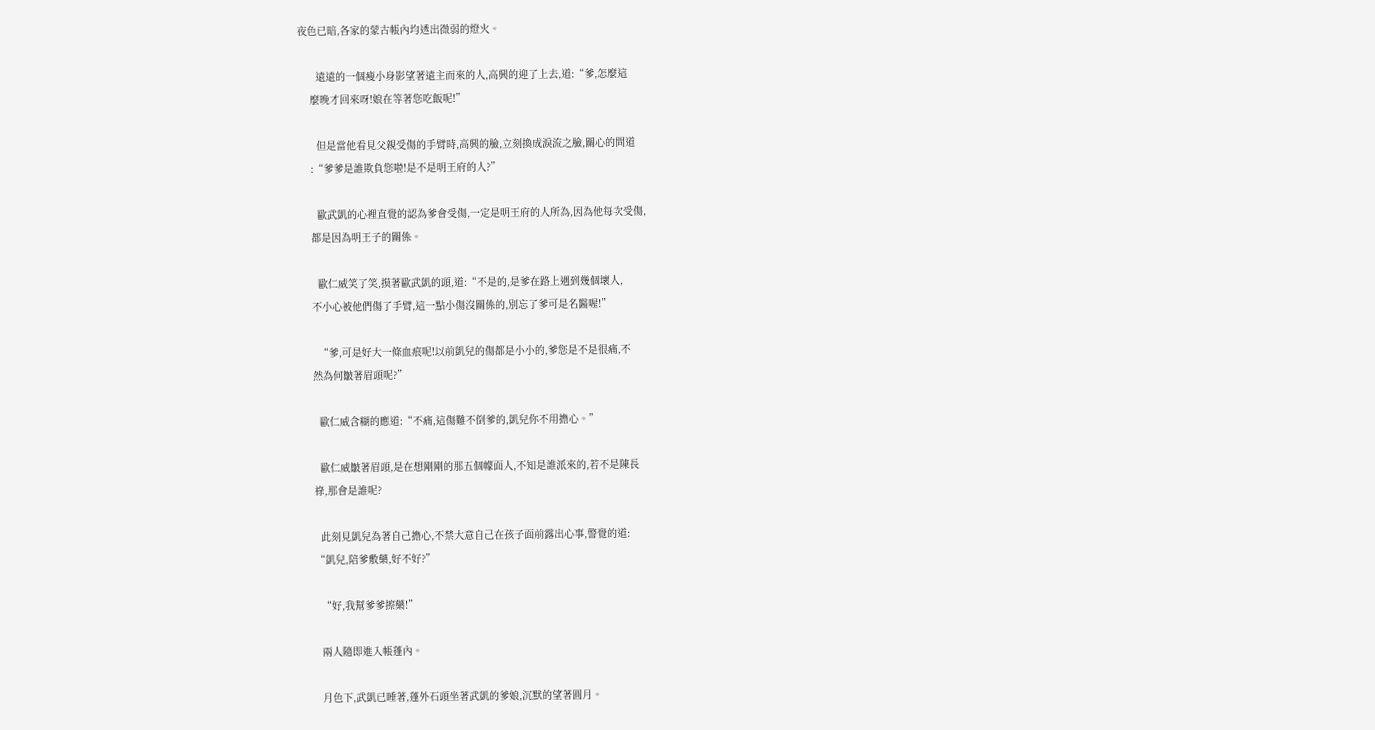夜色已暗,各家的蒙古帳內均透出微弱的燈火。

      遠遠的一個瘦小身影望著遠主而來的人,高興的迎了上去,道:“爹,怎麼這
    麼晚才回來呀!娘在等著您吃飯呢!”

      但是當他看見父親受傷的手臂時,高興的臉,立刻換成淚流之臉,關心的問道
    :“爹爹是誰欺負您啦!是不是明王府的人?”

      歐武凱的心裡直覺的認為爹會受傷,一定是明王府的人所為,因為他每次受傷,
    都是因為明王子的關係。

      歐仁威笑了笑,摸著歐武凱的頭,道:“不是的,是爹在路上遇到幾個壞人,
    不小心被他們傷了手臂,這一點小傷沒關係的,別忘了爹可是名醫喔!”

      “爹,可是好大一條血痕呢!以前凱兒的傷都是小小的,爹您是不是很痛,不
    然為何皺著眉頭呢?”

      歐仁威含糊的應道:“不痛,這傷難不倒爹的,凱兒你不用擔心。”

      歐仁威皺著眉頭,是在想剛剛的那五個幪面人,不知是誰派來的,若不是陳長
    祿,那會是誰呢?

      此刻見凱兒為著自己擔心,不禁大意自己在孩子面前露出心事,警覺的道:
    “凱兒,陪爹敷藥,好不好?”

      “好,我幫爹爹擦藥!”

      兩人隨即進入帳蓬內。

      月色下,武凱已睡著,蓬外石頭坐著武凱的爹娘,沉默的望著圓月。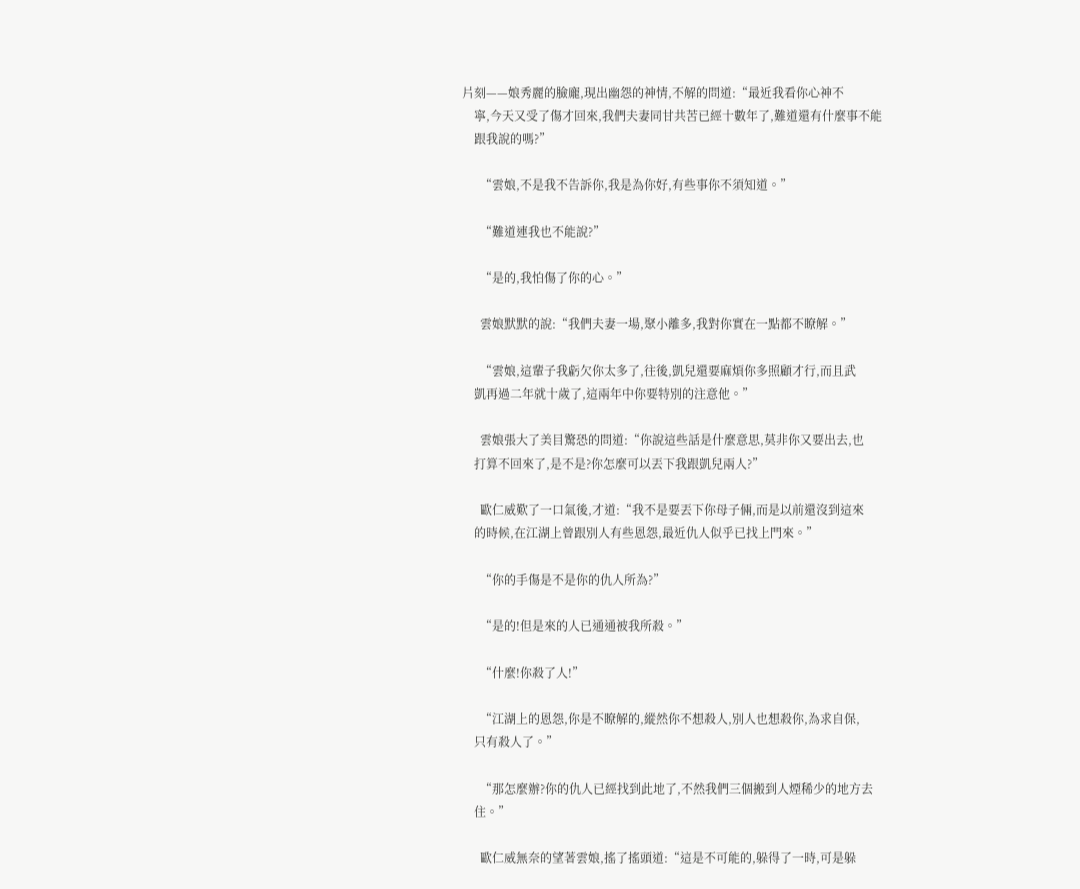片刻——娘秀麗的臉龐,現出幽怨的神情,不解的問道:“最近我看你心神不
    寧,今天又受了傷才回來,我們夫妻同甘共苦已經十數年了,難道還有什麼事不能
    跟我說的嗎?”

      “雲娘,不是我不告訴你,我是為你好,有些事你不須知道。”

      “難道連我也不能說?”

      “是的,我怕傷了你的心。”

      雲娘默默的說:“我們夫妻一場,聚小離多,我對你實在一點都不瞭解。”

      “雲娘,這輩子我虧欠你太多了,往後,凱兒還要麻煩你多照顧才行,而且武
    凱再過二年就十歲了,這兩年中你要特別的注意他。”

      雲娘張大了美目驚恐的問道:“你說這些話是什麼意思,莫非你又要出去,也
    打算不回來了,是不是?你怎麼可以丟下我跟凱兒兩人?”

      歐仁威歎了一口氣後,才道:“我不是要丟下你母子倆,而是以前還沒到這來
    的時候,在江湖上曾跟別人有些恩怨,最近仇人似乎已找上門來。”

      “你的手傷是不是你的仇人所為?”

      “是的!但是來的人已通通被我所殺。”

      “什麼!你殺了人!”

      “江湖上的恩怨,你是不瞭解的,縱然你不想殺人,別人也想殺你,為求自保,
    只有殺人了。”

      “那怎麼辦?你的仇人已經找到此地了,不然我們三個搬到人煙稀少的地方去
    住。”

      歐仁威無奈的望著雲娘,搖了搖頭道:“這是不可能的,躲得了一時,可是躲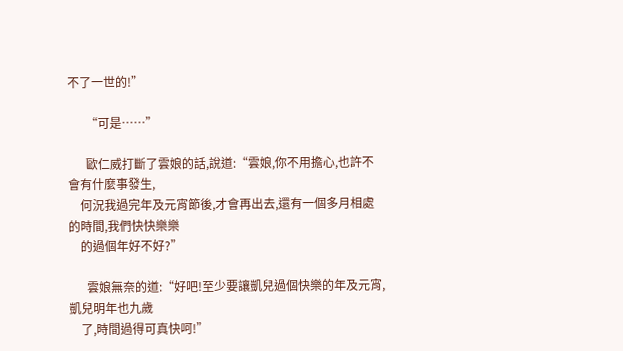不了一世的!”

      “可是……”

      歐仁威打斷了雲娘的話,說道:“雲娘,你不用擔心,也許不會有什麼事發生,
    何況我過完年及元宵節後,才會再出去,還有一個多月相處的時間,我們快快樂樂
    的過個年好不好?”

      雲娘無奈的道:“好吧!至少要讓凱兒過個快樂的年及元宵,凱兒明年也九歲
    了,時間過得可真快呵!”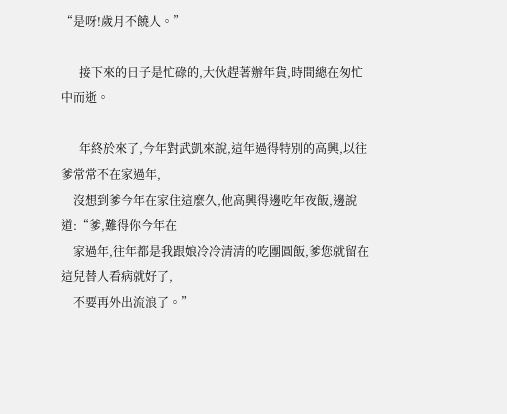“是呀!歲月不饒人。”

      接下來的日子是忙碌的,大伙趕著辦年貨,時間總在匆忙中而逝。

      年終於來了,今年對武凱來說,這年過得特別的高興,以往爹常常不在家過年,
    沒想到爹今年在家住這麼久,他高興得邊吃年夜飯,邊說道:“爹,難得你今年在
    家過年,往年都是我跟娘冷冷清清的吃團圓飯,爹您就留在這兒替人看病就好了,
    不要再外出流浪了。”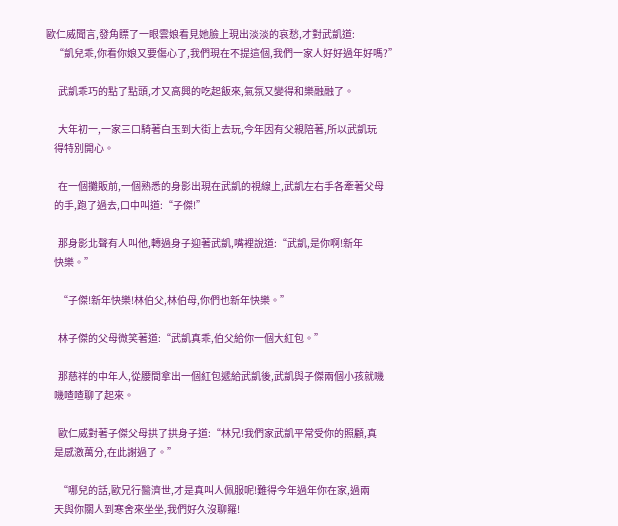歐仁威聞言,發角瞟了一眼雲娘看見她臉上現出淡淡的哀愁,才對武凱道:
    “凱兒乖,你看你娘又要傷心了,我們現在不提這個,我們一家人好好過年好嗎?”

      武凱乖巧的點了點頭,才又高興的吃起飯來,氣氛又變得和樂融融了。

      大年初一,一家三口騎著白玉到大街上去玩,今年因有父親陪著,所以武凱玩
    得特別開心。

      在一個攤販前,一個熟悉的身影出現在武凱的視線上,武凱左右手各牽著父母
    的手,跑了過去,口中叫道:“子傑!”

      那身影北聲有人叫他,轉過身子迎著武凱,嘴裡說道:“武凱,是你啊!新年
    快樂。”

      “子傑!新年快樂!林伯父,林伯母,你們也新年快樂。”

      林子傑的父母微笑著道:“武凱真乖,伯父給你一個大紅包。”

      那慈祥的中年人,從腰間拿出一個紅包遞給武凱後,武凱與子傑兩個小孩就嘰
    嘰喳喳聊了起來。

      歐仁威對著子傑父母拱了拱身子道:“林兄!我們家武凱平常受你的照顧,真
    是感激萬分,在此謝過了。”

      “哪兒的話,歐兄行醫濟世,才是真叫人佩服呢!難得今年過年你在家,過兩
    天與你關人到寒舍來坐坐,我們好久沒聊羅!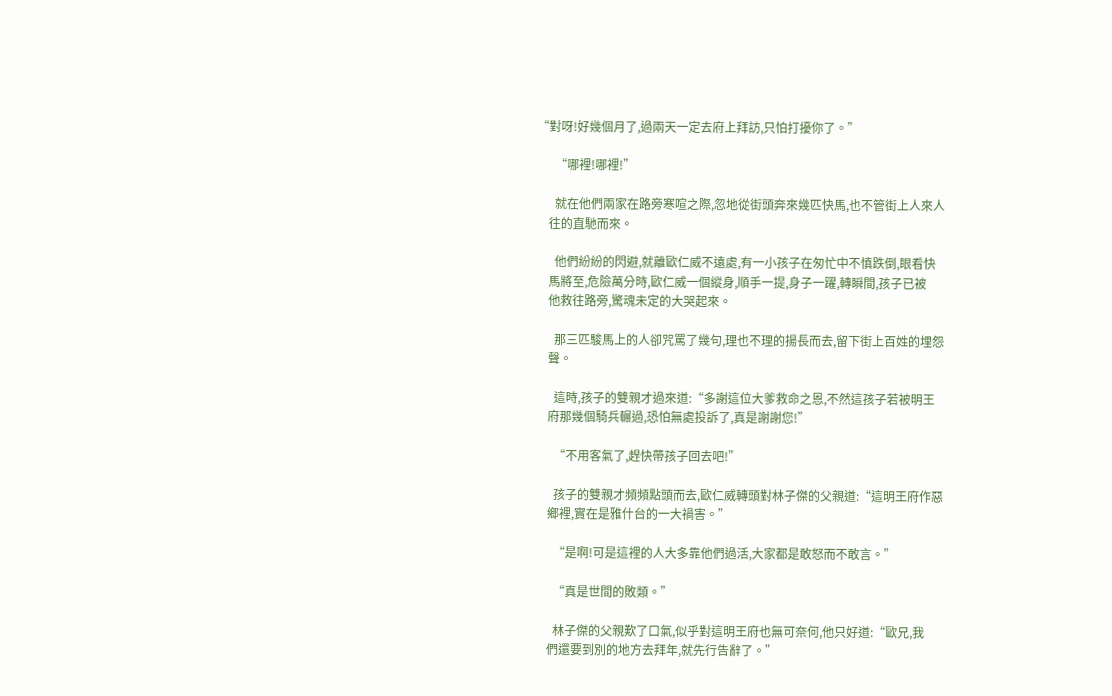“對呀!好幾個月了,過兩天一定去府上拜訪,只怕打擾你了。”

      “哪裡!哪裡!”

      就在他們兩家在路旁寒喧之際,忽地從街頭奔來幾匹快馬,也不管街上人來人
    往的直馳而來。

      他們紛紛的閃避,就離歐仁威不遠處,有一小孩子在匆忙中不慎跌倒,眼看快
    馬將至,危險萬分時,歐仁威一個縱身,順手一提,身子一躍,轉瞬間,孩子已被
    他救往路旁,驚魂未定的大哭起來。

      那三匹駿馬上的人卻咒罵了幾句,理也不理的揚長而去,留下街上百姓的埋怨
    聲。

      這時,孩子的雙親才過來道:“多謝這位大爹救命之恩,不然這孩子若被明王
    府那幾個騎兵輾過,恐怕無處投訴了,真是謝謝您!”

      “不用客氣了,趕快帶孩子回去吧!”

      孩子的雙親才頻頻點頭而去,歐仁威轉頭對林子傑的父親道:“這明王府作惡
    鄉裡,實在是雅什台的一大禍害。”

      “是啊!可是這裡的人大多靠他們過活,大家都是敢怒而不敢言。”

      “真是世間的敗類。”

      林子傑的父親歎了口氣,似乎對這明王府也無可奈何,他只好道:“歐兄,我
    們還要到別的地方去拜年,就先行告辭了。”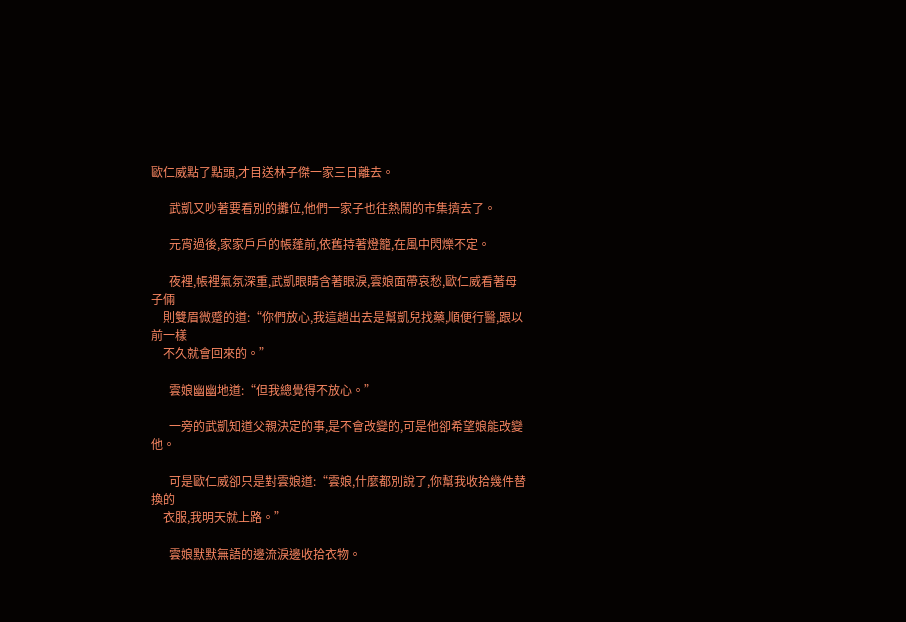歐仁威點了點頭,才目送林子傑一家三日離去。

      武凱又吵著要看別的攤位,他們一家子也往熱鬧的市集擠去了。

      元宵過後,家家戶戶的帳蓬前,依舊持著燈籠,在風中閃爍不定。

      夜裡,帳裡氣氛深重,武凱眼睛含著眼淚,雲娘面帶哀愁,歐仁威看著母子倆
    則雙眉微蹙的道:“你們放心,我這趟出去是幫凱兒找藥,順便行醫,跟以前一樣
    不久就會回來的。”

      雲娘幽幽地道:“但我總覺得不放心。”

      一旁的武凱知道父親決定的事,是不會改變的,可是他卻希望娘能改變他。

      可是歐仁威卻只是對雲娘道:“雲娘,什麼都別說了,你幫我收拾幾件替換的
    衣服,我明天就上路。”

      雲娘默默無語的邊流淚邊收拾衣物。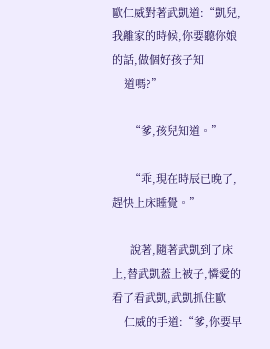歐仁威對著武凱道:“凱兒,我離家的時候,你要聽你娘的話,做個好孩子知
    道嗎?”

      “爹,孩兒知道。”

      “乖,現在時辰已晚了,趕快上床睡覺。”

      說著,隨著武凱到了床上,替武凱蓋上被子,憐愛的看了看武凱,武凱抓住歐
    仁威的手道:“爹,你要早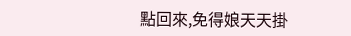點回來,免得娘天天掛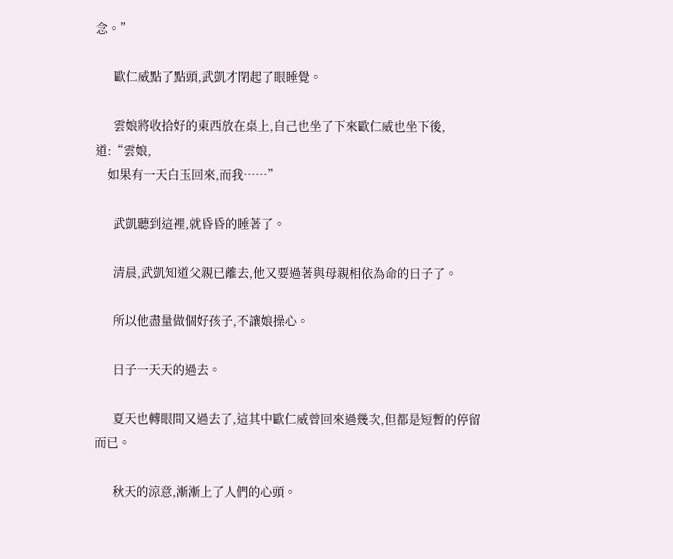念。”

      歐仁威點了點頭,武凱才閉起了眼睡覺。

      雲娘將收拾好的東西放在桌上,自己也坐了下來歐仁威也坐下後,道:“雲娘,
    如果有一天白玉回來,而我……”

      武凱聽到這裡,就昏昏的睡著了。

      清晨,武凱知道父親已離去,他又要過著與母親相依為命的日子了。

      所以他盡量做個好孩子,不讓娘操心。

      日子一天天的過去。

      夏天也轉眼間又過去了,這其中歐仁威曾回來過幾次,但都是短暫的停留而已。

      秋天的涼意,漸漸上了人們的心頭。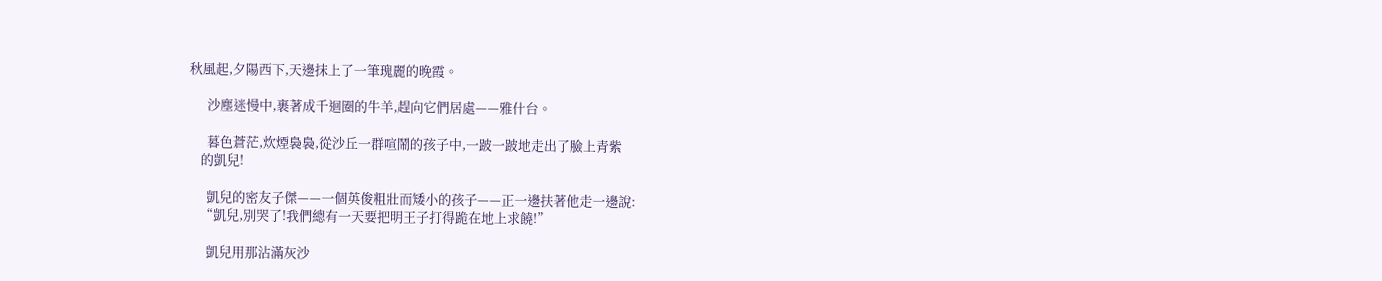秋風起,夕陽西下,天邊抹上了一筆瑰麗的晚霞。

      沙塵迷慢中,裹著成千迴圈的牛羊,趕向它們居處——雅什台。

      暮色蒼茫,炊煙裊裊,從沙丘一群喧鬧的孩子中,一跛一跛地走出了臉上青紫
    的凱兒!

      凱兒的密友子傑——一個英俊粗壯而矮小的孩子——正一邊扶著他走一邊說:
    “凱兒,別哭了!我們總有一天要把明王子打得跪在地上求饒!”

      凱兒用那沾滿灰沙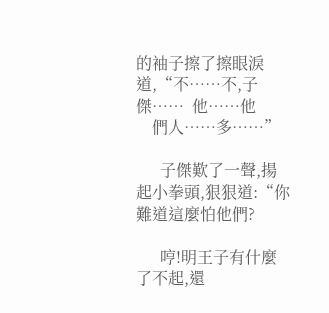的袖子擦了擦眼淚道,“不……不,子傑……  他……他
    們人……多……”

      子傑歎了一聲,揚起小拳頭,狠狠道:“你難道這麼怕他們?

      哼!明王子有什麼了不起,還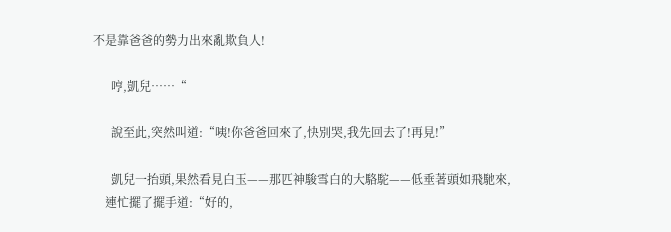不是靠爸爸的勢力出來亂欺負人!

      哼,凱兒……“

      說至此,突然叫道:“咦!你爸爸回來了,快別哭,我先回去了!再見!”

      凱兒一抬頭,果然看見白玉——那匹神駿雪白的大駱駝——低垂著頭如飛馳來,
    連忙擺了擺手道:“好的,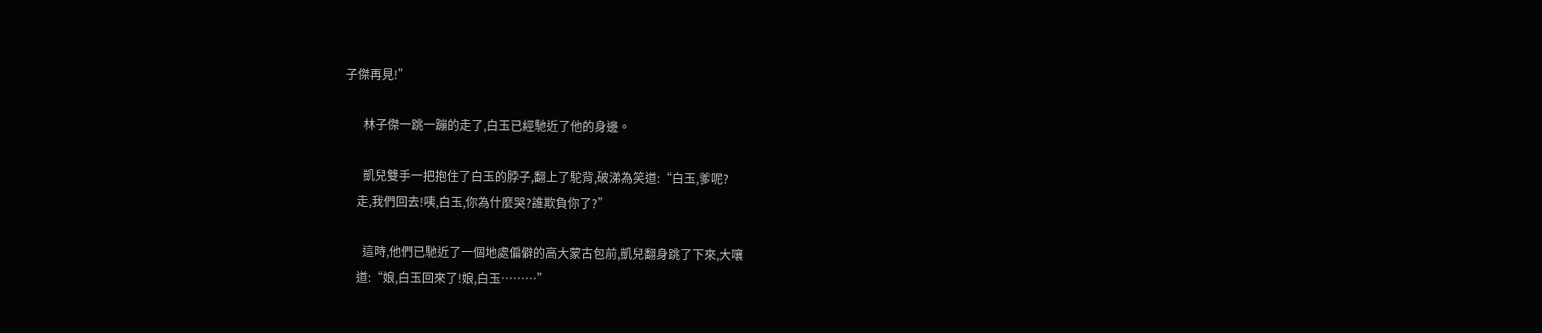子傑再見!”

      林子傑一跳一蹦的走了,白玉已經馳近了他的身邊。

      凱兒雙手一把抱住了白玉的脖子,翻上了駝背,破涕為笑道:“白玉,爹呢?
    走,我們回去!咦,白玉,你為什麼哭?誰欺負你了?”

      這時,他們已馳近了一個地處偏僻的高大蒙古包前,凱兒翻身跳了下來,大嚷
    道:“娘,白玉回來了!娘,白玉………”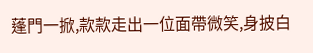蓬門一掀,款款走出一位面帶微笑,身披白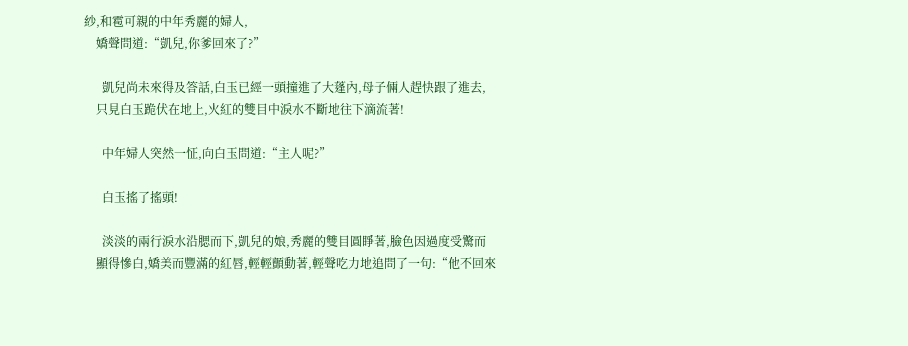紗,和雹可親的中年秀麗的婦人,
    嬌聲問道:“凱兒,你爹回來了?”

      凱兒尚未來得及答話,白玉已經一頭撞進了大蓬內,母子倆人趕快跟了進去,
    只見白玉跪伏在地上,火紅的雙目中淚水不斷地往下滴流著!

      中年婦人突然一怔,向白玉問道:“主人呢?”

      白玉搖了搖頭!

      淡淡的兩行淚水沿腮而下,凱兒的娘,秀麗的雙目圓睜著,臉色因過度受驚而
    顯得慘白,嬌美而豐滿的紅唇,輕輕顫動著,輕聲吃力地追問了一句:“他不回來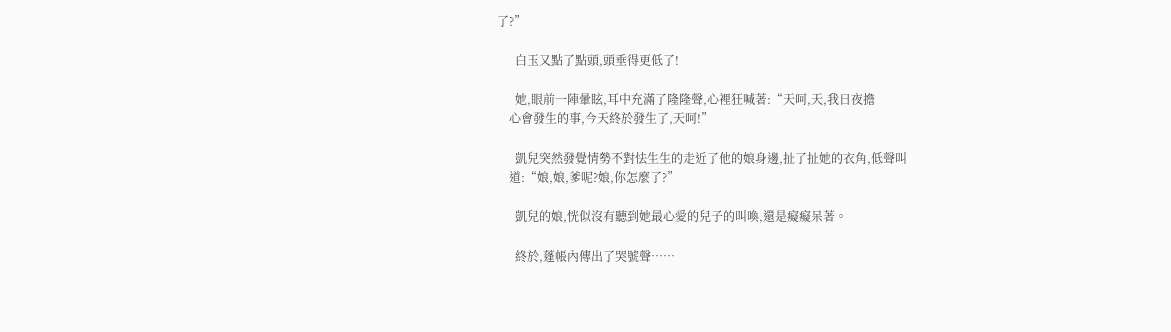了?”

      白玉又點了點頭,頭垂得更低了!

      她,眼前一陣暈眩,耳中充滿了隆隆聲,心裡狂喊著:“天呵,天,我日夜擔
    心會發生的事,今天終於發生了,天呵!”

      凱兒突然發覺情勢不對怯生生的走近了他的娘身邊,扯了扯她的衣角,低聲叫
    道:“娘,娘,爹呢?娘,你怎麼了?”

      凱兒的娘,恍似沒有聽到她最心愛的兒子的叫喚,還是癡癡呆著。

      終於,蓬帳內傳出了哭號聲……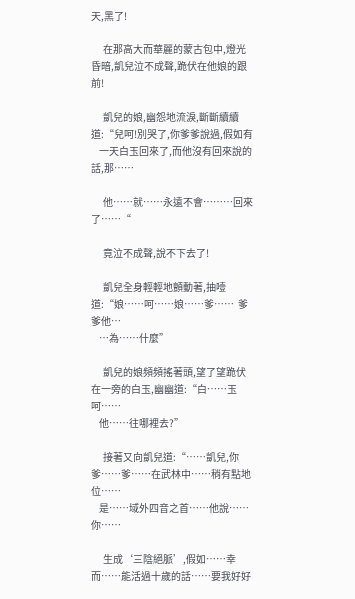天,黑了!

      在那高大而華麗的蒙古包中,燈光昏暗,凱兒泣不成聲,跪伏在他娘的跟前!

      凱兒的娘,幽怨地流淚,斷斷續續道:“兒呵!別哭了,你爹爹說過,假如有
    一天白玉回來了,而他沒有回來說的話,那……

      他……就……永遠不會………回來了……“

      竟泣不成聲,說不下去了!

      凱兒全身輕輕地顫動著,抽噎道:“娘……呵……娘……爹……  爹爹他…
    …為……什麼”

      凱兒的娘頻頻搖著頭,望了望跪伏在一旁的白玉,幽幽道:“白……玉呵……
    他……往哪裡去?”

      接著又向凱兒道:“……凱兒,你爹……爹……在武林中……稍有點地位……
    是……域外四音之首……他說……你……

      生成‘三陰絕脈’,假如……幸而……能活過十歲的話……要我好好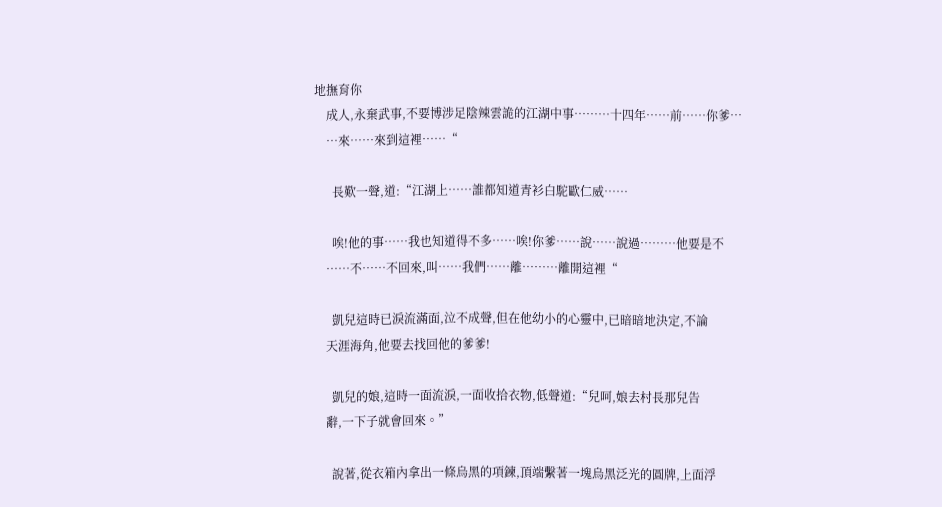地撫育你
    成人,永棄武事,不要博涉足陰辣雲詭的江湖中事………十四年……前……你爹…
    …來……來到這裡……“

      長歎一聲,道:“江湖上……誰都知道青衫白駝歐仁威……

      唉!他的事……我也知道得不多……唉!你爹……說……說過………他要是不
    ……不……不回來,叫……我們……離………離開這裡“

      凱兒這時已淚流滿面,泣不成聲,但在他幼小的心靈中,已暗暗地決定,不論
    天涯海角,他要去找回他的爹爹!

      凱兒的娘,這時一面流淚,一面收拾衣物,低聲道:“兒呵,娘去村長那兒告
    辭,一下子就會回來。”

      說著,從衣箱內拿出一條烏黑的項鍊,頂端繫著一塊烏黑泛光的圓牌,上面浮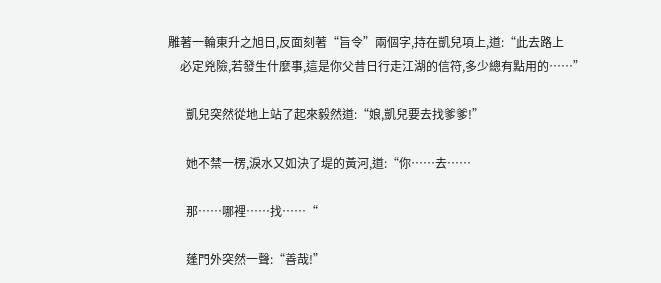雕著一輪東升之旭日,反面刻著“旨令”兩個字,持在凱兒項上,道:“此去路上
    必定兇險,若發生什麼事,這是你父昔日行走江湖的信符,多少總有點用的……”

      凱兒突然從地上站了起來毅然道:“娘,凱兒要去找爹爹!”

      她不禁一楞,淚水又如決了堤的黃河,道:“你……去……

      那……哪裡……找……“

      蓬門外突然一聲:“善哉!”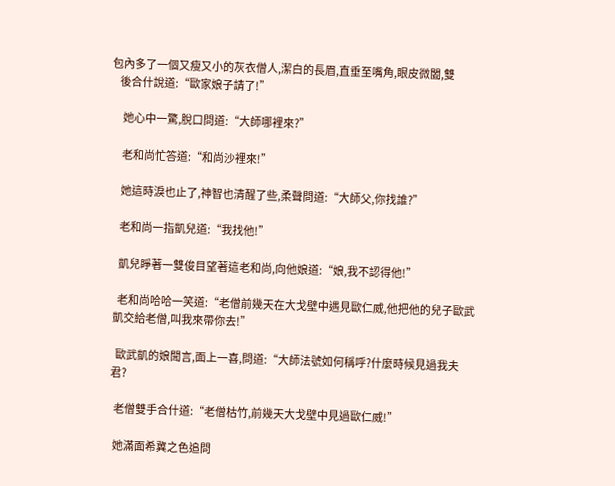包內多了一個又瘦又小的灰衣僧人,潔白的長眉,直垂至嘴角,眼皮微闔,雙
    後合什說道:“歐家娘子請了!”

      她心中一驚,脫口問道:“大師哪裡來?”

      老和尚忙答道:“和尚沙裡來!”

      她這時淚也止了,神智也清醒了些,柔聲問道:“大師父,你找誰?”

      老和尚一指凱兒道:“我找他!”

      凱兒睜著一雙俊目望著這老和尚,向他娘道:“娘,我不認得他!”

      老和尚哈哈一笑道:“老僧前幾天在大戈壁中遇見歐仁威,他把他的兒子歐武
    凱交給老僧,叫我來帶你去!”

      歐武凱的娘聞言,面上一喜,問道:“大師法號如何稱呼?什麼時候見過我夫
    君?

      老僧雙手合什道:“老僧枯竹,前幾天大戈壁中見過歐仁威!”

      她滿面希冀之色追問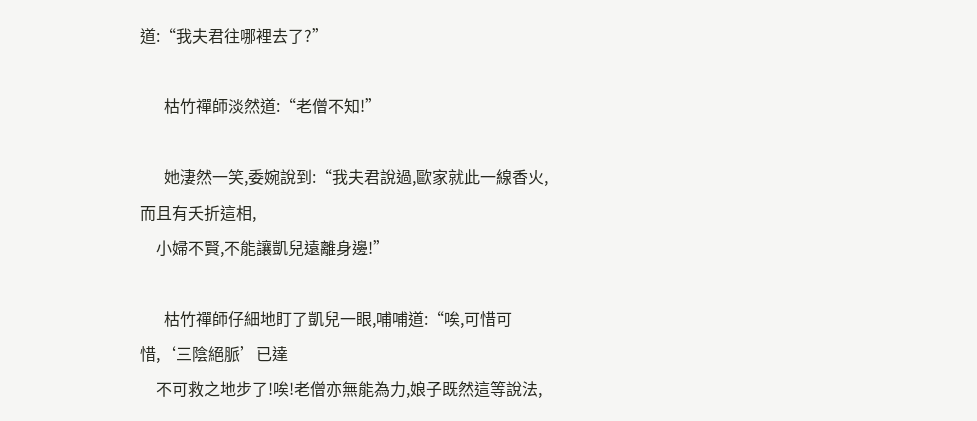道:“我夫君往哪裡去了?”

      枯竹禪師淡然道:“老僧不知!”

      她淒然一笑,委婉說到:“我夫君說過,歐家就此一線香火,而且有夭折這相,
    小婦不賢,不能讓凱兒遠離身邊!”

      枯竹禪師仔細地盯了凱兒一眼,哺哺道:“唉,可惜可惜,‘三陰絕脈’已達
    不可救之地步了!唉!老僧亦無能為力,娘子既然這等說法,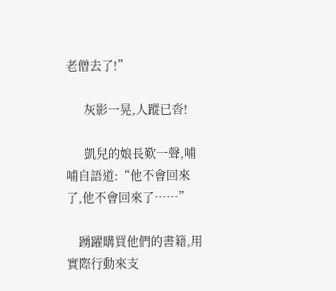老僧去了!”

      灰影一晃,人蹤已沓!

      凱兒的娘長歎一聲,哺哺自語道:“他不會回來了,他不會回來了……”

    踴躍購買他們的書籍,用實際行動來支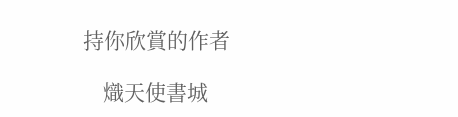持你欣賞的作者

    熾天使書城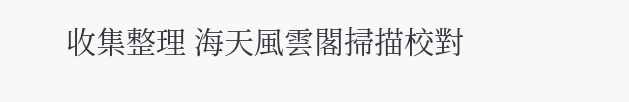收集整理 海天風雲閣掃描校對